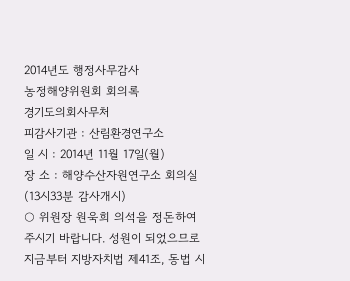2014년도 행정사무감사
농정해양위원회 회의록
경기도의회사무처
피감사기관 : 산림환경연구소
일 시 : 2014년 11월 17일(월)
장 소 : 해양수산자원연구소 회의실
(13시33분 감사개시)
○ 위원장 원욱희 의석을 정돈하여 주시기 바랍니다. 성원이 되었으므로 지금부터 지방자치법 제41조, 동법 시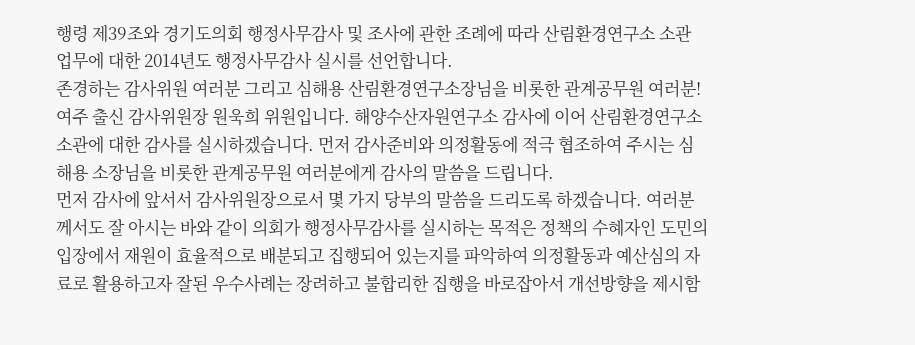행령 제39조와 경기도의회 행정사무감사 및 조사에 관한 조례에 따라 산림환경연구소 소관 업무에 대한 2014년도 행정사무감사 실시를 선언합니다.
존경하는 감사위원 여러분 그리고 심해용 산림환경연구소장님을 비롯한 관계공무원 여러분! 여주 출신 감사위원장 원욱희 위원입니다. 해양수산자원연구소 감사에 이어 산림환경연구소 소관에 대한 감사를 실시하겠습니다. 먼저 감사준비와 의정활동에 적극 협조하여 주시는 심해용 소장님을 비롯한 관계공무원 여러분에게 감사의 말씀을 드립니다.
먼저 감사에 앞서서 감사위원장으로서 몇 가지 당부의 말씀을 드리도록 하겠습니다. 여러분께서도 잘 아시는 바와 같이 의회가 행정사무감사를 실시하는 목적은 정책의 수혜자인 도민의 입장에서 재원이 효율적으로 배분되고 집행되어 있는지를 파악하여 의정활동과 예산심의 자료로 활용하고자 잘된 우수사례는 장려하고 불합리한 집행을 바로잡아서 개선방향을 제시함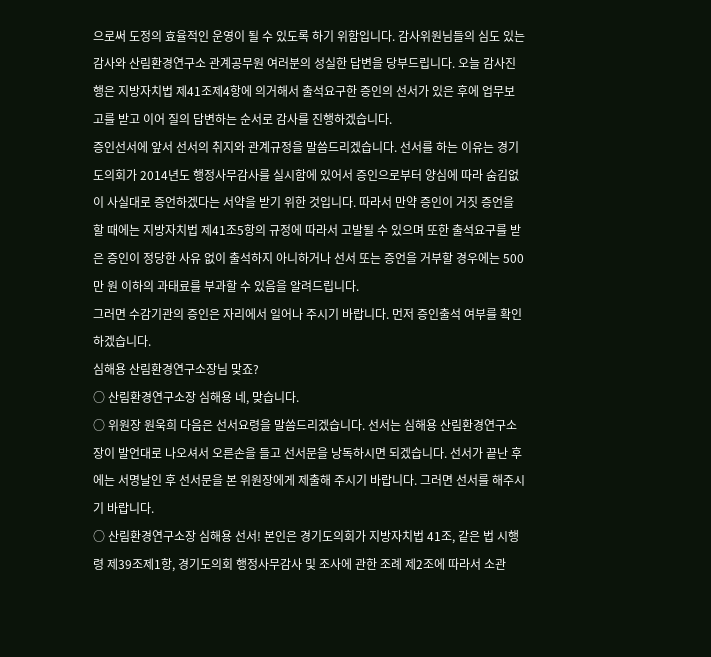으로써 도정의 효율적인 운영이 될 수 있도록 하기 위함입니다. 감사위원님들의 심도 있는 감사와 산림환경연구소 관계공무원 여러분의 성실한 답변을 당부드립니다. 오늘 감사진행은 지방자치법 제41조제4항에 의거해서 출석요구한 증인의 선서가 있은 후에 업무보고를 받고 이어 질의 답변하는 순서로 감사를 진행하겠습니다.
증인선서에 앞서 선서의 취지와 관계규정을 말씀드리겠습니다. 선서를 하는 이유는 경기도의회가 2014년도 행정사무감사를 실시함에 있어서 증인으로부터 양심에 따라 숨김없이 사실대로 증언하겠다는 서약을 받기 위한 것입니다. 따라서 만약 증인이 거짓 증언을 할 때에는 지방자치법 제41조5항의 규정에 따라서 고발될 수 있으며 또한 출석요구를 받은 증인이 정당한 사유 없이 출석하지 아니하거나 선서 또는 증언을 거부할 경우에는 500만 원 이하의 과태료를 부과할 수 있음을 알려드립니다.
그러면 수감기관의 증인은 자리에서 일어나 주시기 바랍니다. 먼저 증인출석 여부를 확인하겠습니다.
심해용 산림환경연구소장님 맞죠?
○ 산림환경연구소장 심해용 네, 맞습니다.
○ 위원장 원욱희 다음은 선서요령을 말씀드리겠습니다. 선서는 심해용 산림환경연구소장이 발언대로 나오셔서 오른손을 들고 선서문을 낭독하시면 되겠습니다. 선서가 끝난 후에는 서명날인 후 선서문을 본 위원장에게 제출해 주시기 바랍니다. 그러면 선서를 해주시기 바랍니다.
○ 산림환경연구소장 심해용 선서! 본인은 경기도의회가 지방자치법 41조, 같은 법 시행령 제39조제1항, 경기도의회 행정사무감사 및 조사에 관한 조례 제2조에 따라서 소관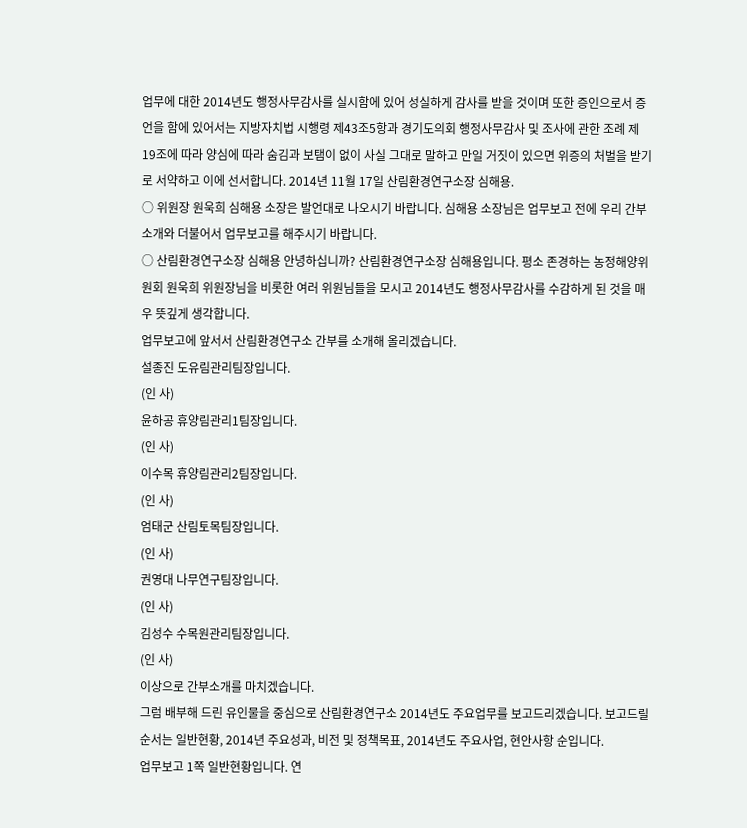업무에 대한 2014년도 행정사무감사를 실시함에 있어 성실하게 감사를 받을 것이며 또한 증인으로서 증언을 함에 있어서는 지방자치법 시행령 제43조5항과 경기도의회 행정사무감사 및 조사에 관한 조례 제19조에 따라 양심에 따라 숨김과 보탬이 없이 사실 그대로 말하고 만일 거짓이 있으면 위증의 처벌을 받기로 서약하고 이에 선서합니다. 2014년 11월 17일 산림환경연구소장 심해용.
○ 위원장 원욱희 심해용 소장은 발언대로 나오시기 바랍니다. 심해용 소장님은 업무보고 전에 우리 간부소개와 더불어서 업무보고를 해주시기 바랍니다.
○ 산림환경연구소장 심해용 안녕하십니까? 산림환경연구소장 심해용입니다. 평소 존경하는 농정해양위원회 원욱희 위원장님을 비롯한 여러 위원님들을 모시고 2014년도 행정사무감사를 수감하게 된 것을 매우 뜻깊게 생각합니다.
업무보고에 앞서서 산림환경연구소 간부를 소개해 올리겠습니다.
설종진 도유림관리팀장입니다.
(인 사)
윤하공 휴양림관리1팀장입니다.
(인 사)
이수목 휴양림관리2팀장입니다.
(인 사)
엄태군 산림토목팀장입니다.
(인 사)
권영대 나무연구팀장입니다.
(인 사)
김성수 수목원관리팀장입니다.
(인 사)
이상으로 간부소개를 마치겠습니다.
그럼 배부해 드린 유인물을 중심으로 산림환경연구소 2014년도 주요업무를 보고드리겠습니다. 보고드릴 순서는 일반현황, 2014년 주요성과, 비전 및 정책목표, 2014년도 주요사업, 현안사항 순입니다.
업무보고 1쪽 일반현황입니다. 연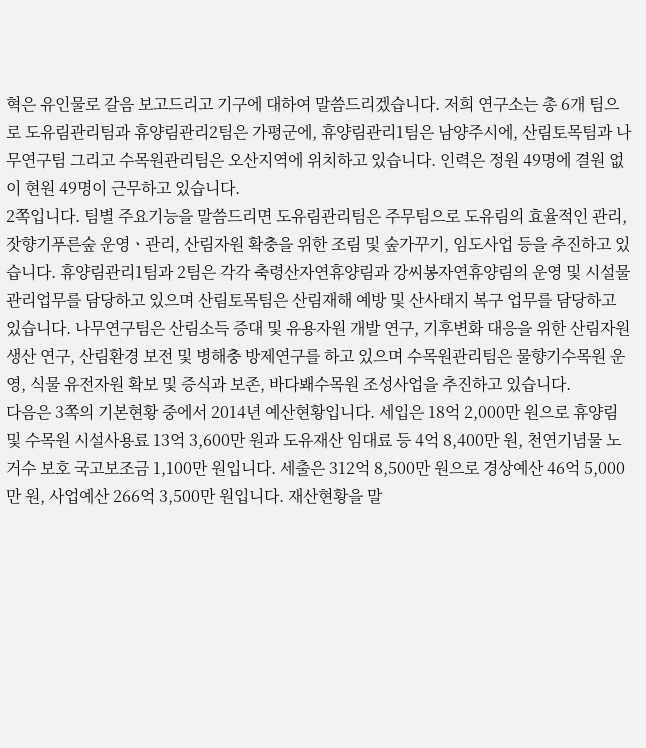혁은 유인물로 갈음 보고드리고 기구에 대하여 말씀드리겠습니다. 저희 연구소는 총 6개 팀으로 도유림관리팀과 휴양림관리2팀은 가평군에, 휴양림관리1팀은 남양주시에, 산림토목팀과 나무연구팀 그리고 수목원관리팀은 오산지역에 위치하고 있습니다. 인력은 정원 49명에 결원 없이 현원 49명이 근무하고 있습니다.
2쪽입니다. 팀별 주요기능을 말씀드리면 도유림관리팀은 주무팀으로 도유림의 효율적인 관리, 잣향기푸른숲 운영ㆍ관리, 산림자원 확충을 위한 조림 및 숲가꾸기, 임도사업 등을 추진하고 있습니다. 휴양림관리1팀과 2팀은 각각 축령산자연휴양림과 강씨봉자연휴양림의 운영 및 시설물 관리업무를 담당하고 있으며 산림토목팀은 산림재해 예방 및 산사태지 복구 업무를 담당하고 있습니다. 나무연구팀은 산림소득 증대 및 유용자원 개발 연구, 기후변화 대응을 위한 산림자원 생산 연구, 산림환경 보전 및 병해충 방제연구를 하고 있으며 수목원관리팀은 물향기수목원 운영, 식물 유전자원 확보 및 증식과 보존, 바다봬수목원 조성사업을 추진하고 있습니다.
다음은 3쪽의 기본현황 중에서 2014년 예산현황입니다. 세입은 18억 2,000만 원으로 휴양림 및 수목원 시설사용료 13억 3,600만 원과 도유재산 임대료 등 4억 8,400만 원, 천연기념물 노거수 보호 국고보조금 1,100만 원입니다. 세출은 312억 8,500만 원으로 경상예산 46억 5,000만 원, 사업예산 266억 3,500만 원입니다. 재산현황을 말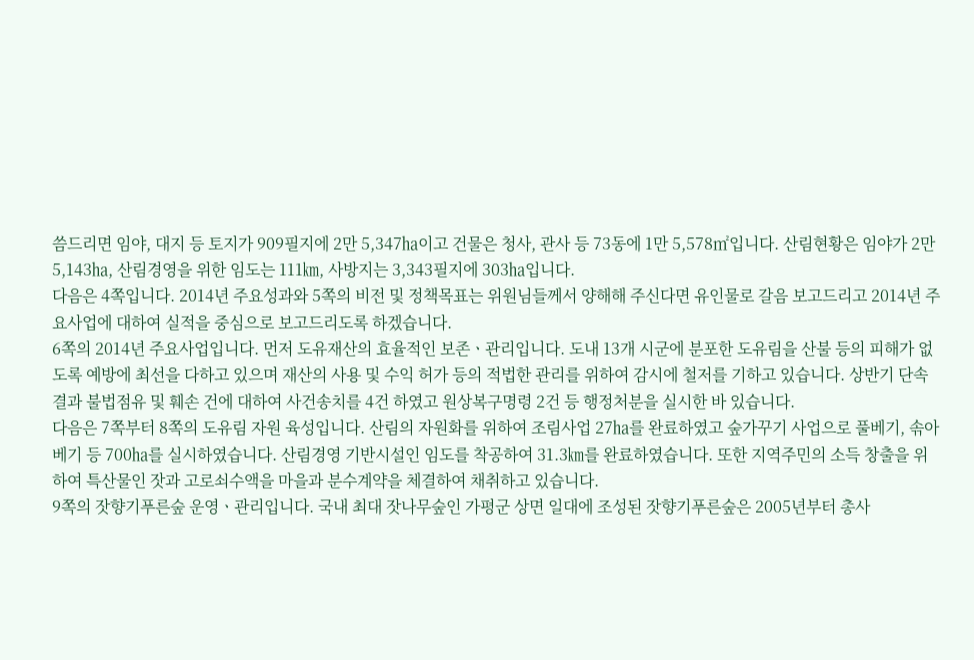씀드리면 임야, 대지 등 토지가 909필지에 2만 5,347㏊이고 건물은 청사, 관사 등 73동에 1만 5,578㎡입니다. 산림현황은 임야가 2만 5,143㏊, 산림경영을 위한 임도는 111㎞, 사방지는 3,343필지에 303㏊입니다.
다음은 4쪽입니다. 2014년 주요성과와 5쪽의 비전 및 정책목표는 위원님들께서 양해해 주신다면 유인물로 갈음 보고드리고 2014년 주요사업에 대하여 실적을 중심으로 보고드리도록 하겠습니다.
6쪽의 2014년 주요사업입니다. 먼저 도유재산의 효율적인 보존ㆍ관리입니다. 도내 13개 시군에 분포한 도유림을 산불 등의 피해가 없도록 예방에 최선을 다하고 있으며 재산의 사용 및 수익 허가 등의 적법한 관리를 위하여 감시에 철저를 기하고 있습니다. 상반기 단속결과 불법점유 및 훼손 건에 대하여 사건송치를 4건 하였고 원상복구명령 2건 등 행정처분을 실시한 바 있습니다.
다음은 7쪽부터 8쪽의 도유림 자원 육성입니다. 산림의 자원화를 위하여 조림사업 27㏊를 완료하였고 숲가꾸기 사업으로 풀베기, 솎아베기 등 700㏊를 실시하였습니다. 산림경영 기반시설인 임도를 착공하여 31.3㎞를 완료하였습니다. 또한 지역주민의 소득 창출을 위하여 특산물인 잣과 고로쇠수액을 마을과 분수계약을 체결하여 채취하고 있습니다.
9쪽의 잣향기푸른숲 운영ㆍ관리입니다. 국내 최대 잣나무숲인 가평군 상면 일대에 조성된 잣향기푸른숲은 2005년부터 총사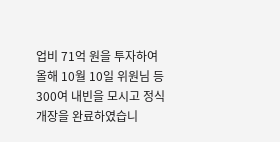업비 71억 원을 투자하여 올해 10월 10일 위원님 등 300여 내빈을 모시고 정식 개장을 완료하였습니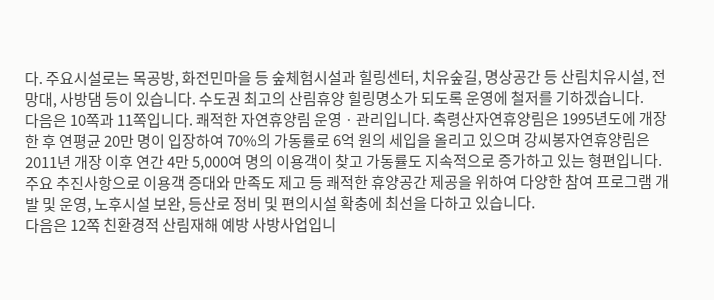다. 주요시설로는 목공방, 화전민마을 등 숲체험시설과 힐링센터, 치유숲길, 명상공간 등 산림치유시설, 전망대, 사방댐 등이 있습니다. 수도권 최고의 산림휴양 힐링명소가 되도록 운영에 철저를 기하겠습니다.
다음은 10쪽과 11쪽입니다. 쾌적한 자연휴양림 운영ㆍ관리입니다. 축령산자연휴양림은 1995년도에 개장한 후 연평균 20만 명이 입장하여 70%의 가동률로 6억 원의 세입을 올리고 있으며 강씨봉자연휴양림은 2011년 개장 이후 연간 4만 5,000여 명의 이용객이 찾고 가동률도 지속적으로 증가하고 있는 형편입니다. 주요 추진사항으로 이용객 증대와 만족도 제고 등 쾌적한 휴양공간 제공을 위하여 다양한 참여 프로그램 개발 및 운영, 노후시설 보완, 등산로 정비 및 편의시설 확충에 최선을 다하고 있습니다.
다음은 12쪽 친환경적 산림재해 예방 사방사업입니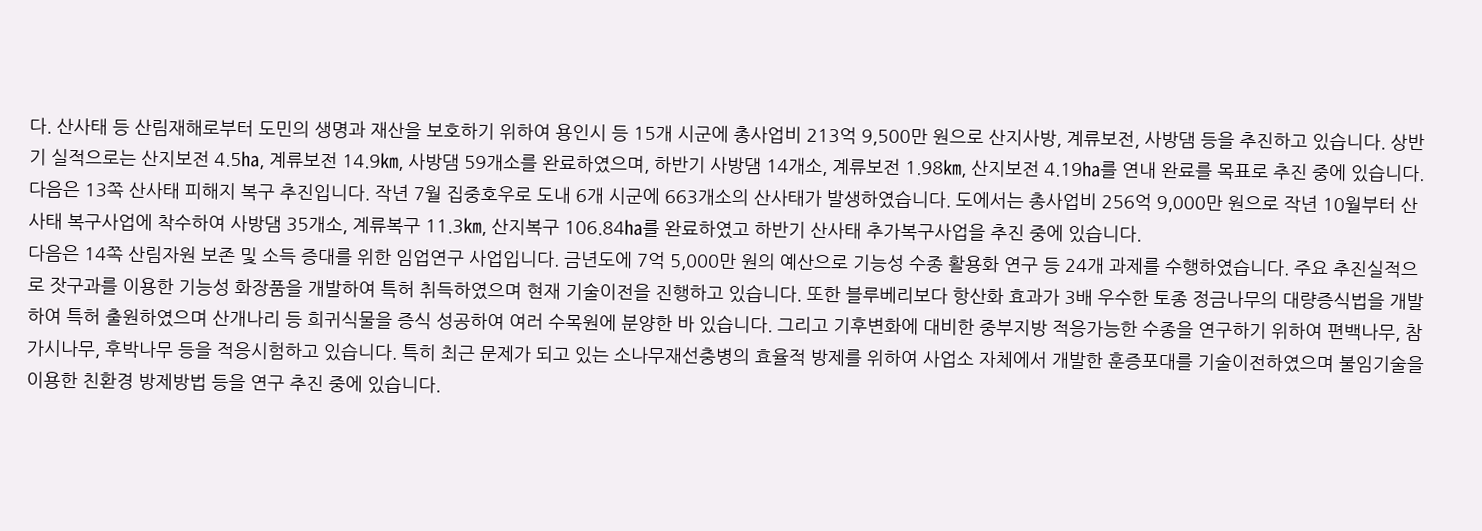다. 산사태 등 산림재해로부터 도민의 생명과 재산을 보호하기 위하여 용인시 등 15개 시군에 총사업비 213억 9,500만 원으로 산지사방, 계류보전, 사방댐 등을 추진하고 있습니다. 상반기 실적으로는 산지보전 4.5㏊, 계류보전 14.9㎞, 사방댐 59개소를 완료하였으며, 하반기 사방댐 14개소, 계류보전 1.98㎞, 산지보전 4.19㏊를 연내 완료를 목표로 추진 중에 있습니다.
다음은 13쪽 산사태 피해지 복구 추진입니다. 작년 7월 집중호우로 도내 6개 시군에 663개소의 산사태가 발생하였습니다. 도에서는 총사업비 256억 9,000만 원으로 작년 10월부터 산사태 복구사업에 착수하여 사방댐 35개소, 계류복구 11.3㎞, 산지복구 106.84㏊를 완료하였고 하반기 산사태 추가복구사업을 추진 중에 있습니다.
다음은 14쪽 산림자원 보존 및 소득 증대를 위한 임업연구 사업입니다. 금년도에 7억 5,000만 원의 예산으로 기능성 수종 활용화 연구 등 24개 과제를 수행하였습니다. 주요 추진실적으로 잣구과를 이용한 기능성 화장품을 개발하여 특허 취득하였으며 현재 기술이전을 진행하고 있습니다. 또한 블루베리보다 항산화 효과가 3배 우수한 토종 정금나무의 대량증식법을 개발하여 특허 출원하였으며 산개나리 등 희귀식물을 증식 성공하여 여러 수목원에 분양한 바 있습니다. 그리고 기후변화에 대비한 중부지방 적응가능한 수종을 연구하기 위하여 편백나무, 참가시나무, 후박나무 등을 적응시험하고 있습니다. 특히 최근 문제가 되고 있는 소나무재선충병의 효율적 방제를 위하여 사업소 자체에서 개발한 훈증포대를 기술이전하였으며 불임기술을 이용한 친환경 방제방법 등을 연구 추진 중에 있습니다.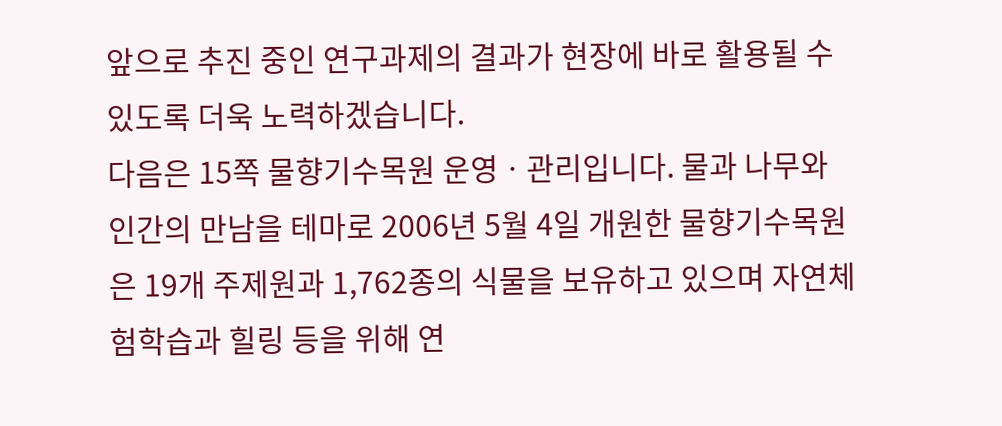앞으로 추진 중인 연구과제의 결과가 현장에 바로 활용될 수 있도록 더욱 노력하겠습니다.
다음은 15쪽 물향기수목원 운영ㆍ관리입니다. 물과 나무와 인간의 만남을 테마로 2006년 5월 4일 개원한 물향기수목원은 19개 주제원과 1,762종의 식물을 보유하고 있으며 자연체험학습과 힐링 등을 위해 연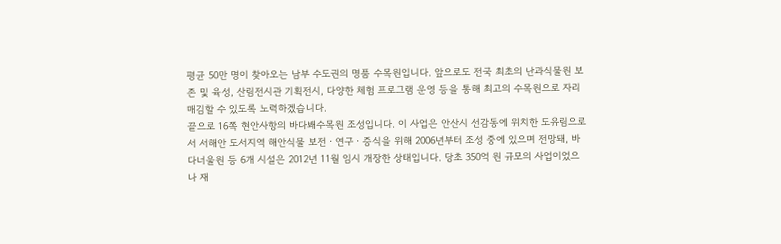평균 50만 명이 찾아오는 남부 수도권의 명품 수목원입니다. 앞으로도 전국 최초의 난과식물원 보존 및 육성, 산림전시관 기획전시, 다양한 체험 프로그램 운영 등을 통해 최고의 수목원으로 자리매김할 수 있도록 노력하겠습니다.
끝으로 16쪽 현안사항의 바다봬수목원 조성입니다. 이 사업은 안산시 선감동에 위치한 도유림으로서 서해안 도서지역 해안식물 보전ㆍ연구ㆍ증식을 위해 2006년부터 조성 중에 있으며 전망돼, 바다너울원 등 6개 시설은 2012년 11월 임시 개장한 상태입니다. 당초 350억 원 규모의 사업이었으나 재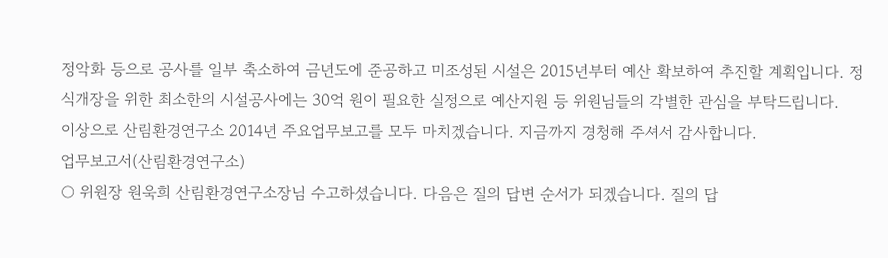정악화 등으로 공사를 일부 축소하여 금년도에 준공하고 미조성된 시설은 2015년부터 예산 확보하여 추진할 계획입니다. 정식개장을 위한 최소한의 시설공사에는 30억 원이 필요한 실정으로 예산지원 등 위원님들의 각별한 관심을 부탁드립니다.
이상으로 산림환경연구소 2014년 주요업무보고를 모두 마치겠습니다. 지금까지 경청해 주셔서 감사합니다.
업무보고서(산림환경연구소)
○ 위원장 원욱희 산림환경연구소장님 수고하셨습니다. 다음은 질의 답변 순서가 되겠습니다. 질의 답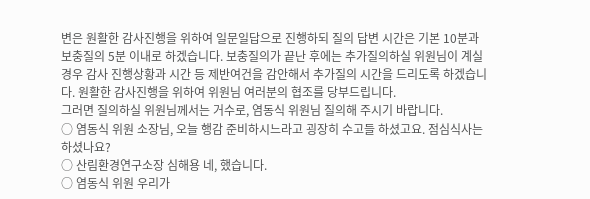변은 원활한 감사진행을 위하여 일문일답으로 진행하되 질의 답변 시간은 기본 10분과 보충질의 5분 이내로 하겠습니다. 보충질의가 끝난 후에는 추가질의하실 위원님이 계실 경우 감사 진행상황과 시간 등 제반여건을 감안해서 추가질의 시간을 드리도록 하겠습니다. 원활한 감사진행을 위하여 위원님 여러분의 협조를 당부드립니다.
그러면 질의하실 위원님께서는 거수로, 염동식 위원님 질의해 주시기 바랍니다.
○ 염동식 위원 소장님, 오늘 행감 준비하시느라고 굉장히 수고들 하셨고요. 점심식사는 하셨나요?
○ 산림환경연구소장 심해용 네, 했습니다.
○ 염동식 위원 우리가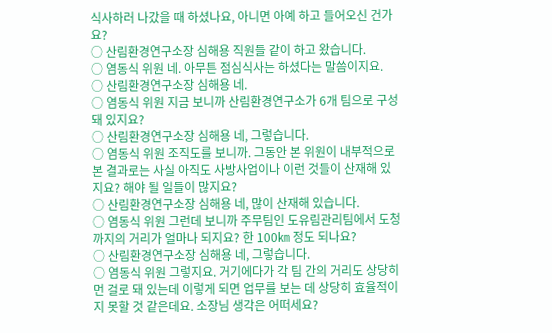식사하러 나갔을 때 하셨나요, 아니면 아예 하고 들어오신 건가요?
○ 산림환경연구소장 심해용 직원들 같이 하고 왔습니다.
○ 염동식 위원 네. 아무튼 점심식사는 하셨다는 말씀이지요.
○ 산림환경연구소장 심해용 네.
○ 염동식 위원 지금 보니까 산림환경연구소가 6개 팀으로 구성돼 있지요?
○ 산림환경연구소장 심해용 네, 그렇습니다.
○ 염동식 위원 조직도를 보니까. 그동안 본 위원이 내부적으로 본 결과로는 사실 아직도 사방사업이나 이런 것들이 산재해 있지요? 해야 될 일들이 많지요?
○ 산림환경연구소장 심해용 네, 많이 산재해 있습니다.
○ 염동식 위원 그런데 보니까 주무팀인 도유림관리팀에서 도청까지의 거리가 얼마나 되지요? 한 100㎞ 정도 되나요?
○ 산림환경연구소장 심해용 네, 그렇습니다.
○ 염동식 위원 그렇지요. 거기에다가 각 팀 간의 거리도 상당히 먼 걸로 돼 있는데 이렇게 되면 업무를 보는 데 상당히 효율적이지 못할 것 같은데요. 소장님 생각은 어떠세요?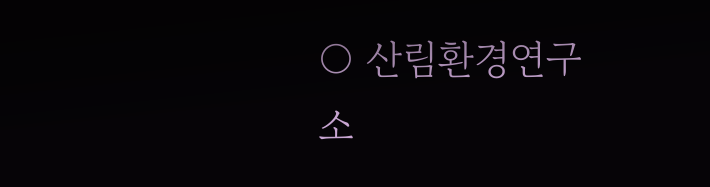○ 산림환경연구소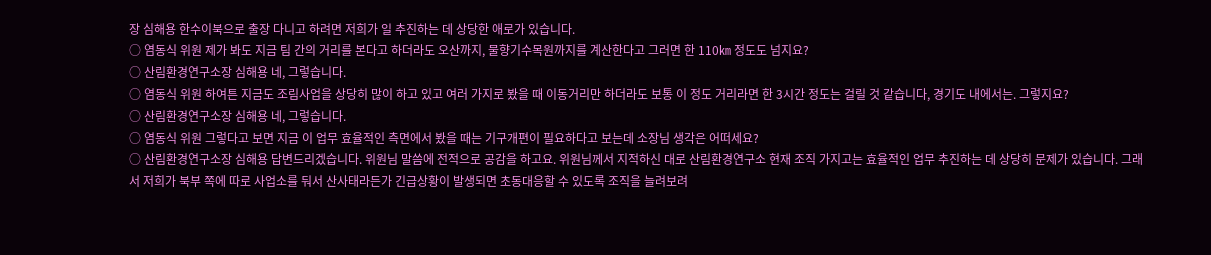장 심해용 한수이북으로 출장 다니고 하려면 저희가 일 추진하는 데 상당한 애로가 있습니다.
○ 염동식 위원 제가 봐도 지금 팀 간의 거리를 본다고 하더라도 오산까지, 물향기수목원까지를 계산한다고 그러면 한 110㎞ 정도도 넘지요?
○ 산림환경연구소장 심해용 네, 그렇습니다.
○ 염동식 위원 하여튼 지금도 조림사업을 상당히 많이 하고 있고 여러 가지로 봤을 때 이동거리만 하더라도 보통 이 정도 거리라면 한 3시간 정도는 걸릴 것 같습니다, 경기도 내에서는. 그렇지요?
○ 산림환경연구소장 심해용 네, 그렇습니다.
○ 염동식 위원 그렇다고 보면 지금 이 업무 효율적인 측면에서 봤을 때는 기구개편이 필요하다고 보는데 소장님 생각은 어떠세요?
○ 산림환경연구소장 심해용 답변드리겠습니다. 위원님 말씀에 전적으로 공감을 하고요. 위원님께서 지적하신 대로 산림환경연구소 현재 조직 가지고는 효율적인 업무 추진하는 데 상당히 문제가 있습니다. 그래서 저희가 북부 쪽에 따로 사업소를 둬서 산사태라든가 긴급상황이 발생되면 초동대응할 수 있도록 조직을 늘려보려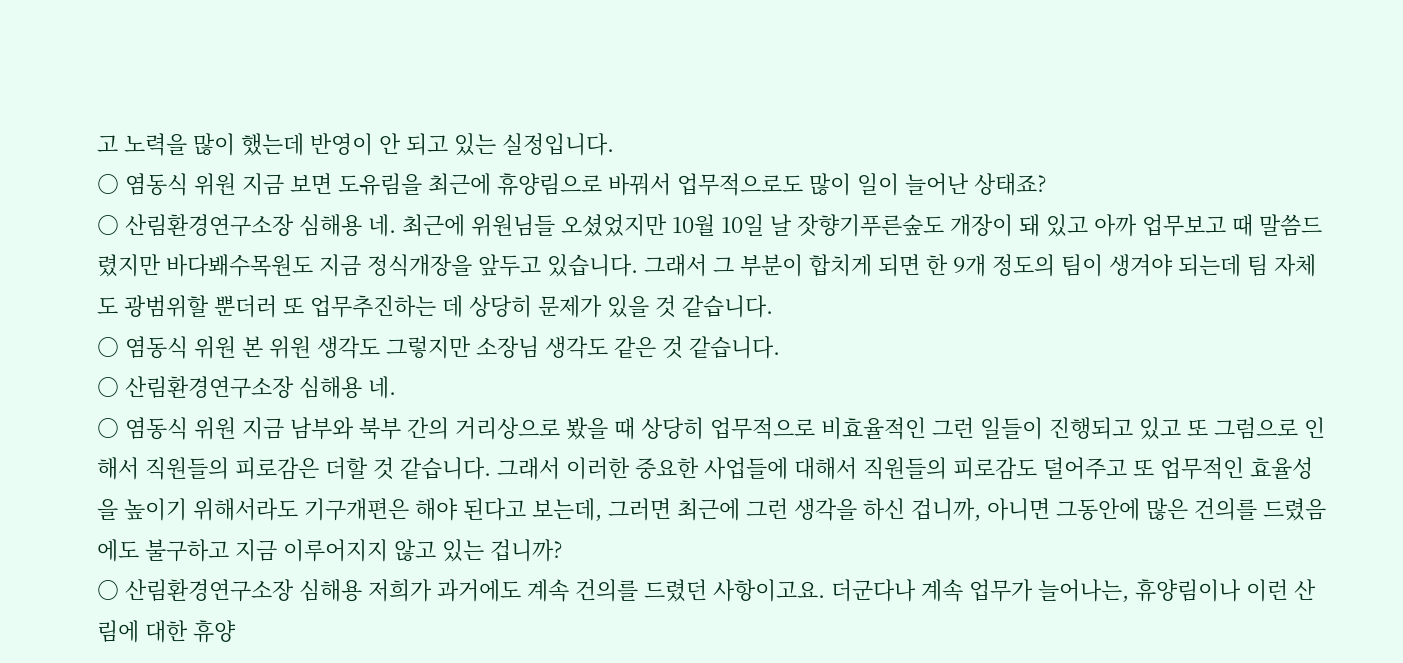고 노력을 많이 했는데 반영이 안 되고 있는 실정입니다.
○ 염동식 위원 지금 보면 도유림을 최근에 휴양림으로 바꿔서 업무적으로도 많이 일이 늘어난 상태죠?
○ 산림환경연구소장 심해용 네. 최근에 위원님들 오셨었지만 10월 10일 날 잣향기푸른숲도 개장이 돼 있고 아까 업무보고 때 말씀드렸지만 바다봬수목원도 지금 정식개장을 앞두고 있습니다. 그래서 그 부분이 합치게 되면 한 9개 정도의 팀이 생겨야 되는데 팀 자체도 광범위할 뿐더러 또 업무추진하는 데 상당히 문제가 있을 것 같습니다.
○ 염동식 위원 본 위원 생각도 그렇지만 소장님 생각도 같은 것 같습니다.
○ 산림환경연구소장 심해용 네.
○ 염동식 위원 지금 남부와 북부 간의 거리상으로 봤을 때 상당히 업무적으로 비효율적인 그런 일들이 진행되고 있고 또 그럼으로 인해서 직원들의 피로감은 더할 것 같습니다. 그래서 이러한 중요한 사업들에 대해서 직원들의 피로감도 덜어주고 또 업무적인 효율성을 높이기 위해서라도 기구개편은 해야 된다고 보는데, 그러면 최근에 그런 생각을 하신 겁니까, 아니면 그동안에 많은 건의를 드렸음에도 불구하고 지금 이루어지지 않고 있는 겁니까?
○ 산림환경연구소장 심해용 저희가 과거에도 계속 건의를 드렸던 사항이고요. 더군다나 계속 업무가 늘어나는, 휴양림이나 이런 산림에 대한 휴양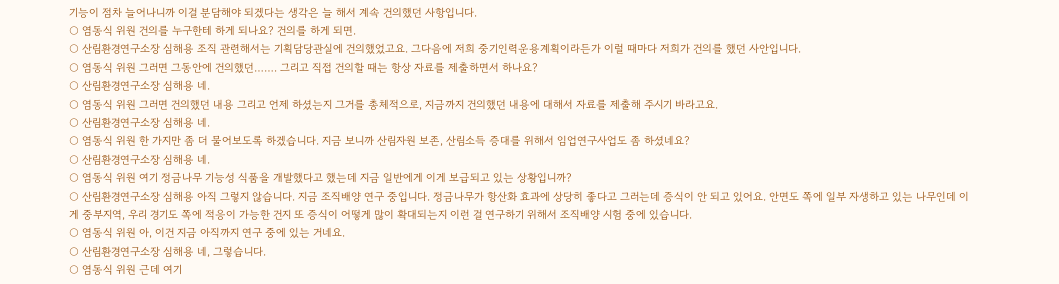기능이 점차 늘어나니까 이걸 분담해야 되겠다는 생각은 늘 해서 계속 건의했던 사항입니다.
○ 염동식 위원 건의를 누구한테 하게 되나요? 건의를 하게 되면.
○ 산림환경연구소장 심해용 조직 관련해서는 기획담당관실에 건의했었고요. 그다음에 저희 중기인력운용계획이라든가 이럴 때마다 저희가 건의를 했던 사안입니다.
○ 염동식 위원 그러면 그동안에 건의했던……. 그리고 직접 건의할 때는 항상 자료를 제출하면서 하나요?
○ 산림환경연구소장 심해용 네.
○ 염동식 위원 그러면 건의했던 내용 그리고 언제 하셨는지 그거를 총체적으로, 지금까지 건의했던 내용에 대해서 자료를 제출해 주시기 바라고요.
○ 산림환경연구소장 심해용 네.
○ 염동식 위원 한 가지만 좀 더 물어보도록 하겠습니다. 지금 보니까 산림자원 보존, 산림소득 증대를 위해서 임업연구사업도 좀 하셨네요?
○ 산림환경연구소장 심해용 네.
○ 염동식 위원 여기 정금나무 기능성 식품을 개발했다고 했는데 지금 일반에게 이게 보급되고 있는 상황입니까?
○ 산림환경연구소장 심해용 아직 그렇지 않습니다. 지금 조직배양 연구 중입니다. 정금나무가 항산화 효과에 상당히 좋다고 그러는데 증식이 안 되고 있어요. 안면도 쪽에 일부 자생하고 있는 나무인데 이게 중부지역, 우리 경기도 쪽에 적응이 가능한 건지 또 증식이 어떻게 많이 확대되는지 이런 걸 연구하기 위해서 조직배양 시험 중에 있습니다.
○ 염동식 위원 아, 이건 지금 아직까지 연구 중에 있는 거네요.
○ 산림환경연구소장 심해용 네, 그렇습니다.
○ 염동식 위원 근데 여기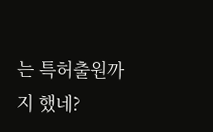는 특허출원까지 했네?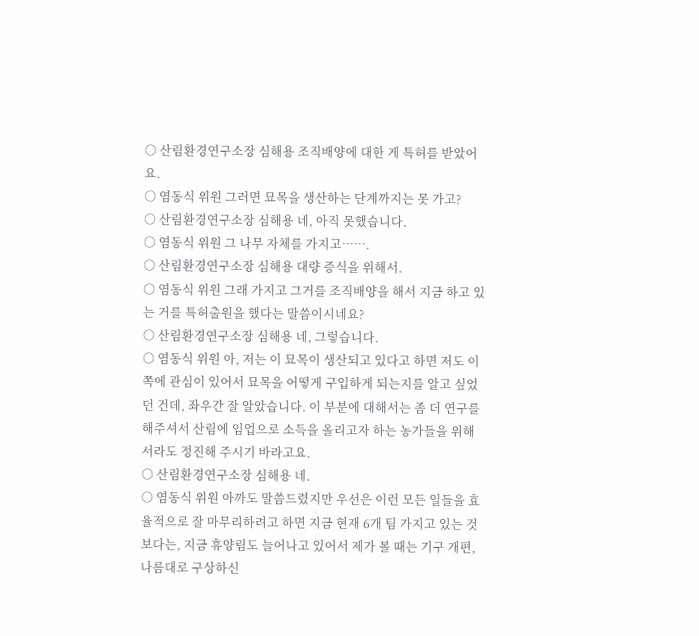○ 산림환경연구소장 심해용 조직배양에 대한 게 특허를 받았어요.
○ 염동식 위원 그러면 묘목을 생산하는 단계까지는 못 가고?
○ 산림환경연구소장 심해용 네, 아직 못했습니다.
○ 염동식 위원 그 나무 자체를 가지고…….
○ 산림환경연구소장 심해용 대량 증식을 위해서.
○ 염동식 위원 그래 가지고 그거를 조직배양을 해서 지금 하고 있는 거를 특허출원을 했다는 말씀이시네요?
○ 산림환경연구소장 심해용 네, 그렇습니다.
○ 염동식 위원 아, 저는 이 묘목이 생산되고 있다고 하면 저도 이쪽에 관심이 있어서 묘목을 어떻게 구입하게 되는지를 알고 싶었던 건데, 좌우간 잘 알았습니다. 이 부분에 대해서는 좀 더 연구를 해주셔서 산림에 임업으로 소득을 올리고자 하는 농가들을 위해서라도 정진해 주시기 바라고요.
○ 산림환경연구소장 심해용 네.
○ 염동식 위원 아까도 말씀드렸지만 우선은 이런 모든 일들을 효율적으로 잘 마무리하려고 하면 지금 현재 6개 팀 가지고 있는 것보다는, 지금 휴양림도 늘어나고 있어서 제가 볼 때는 기구 개편, 나름대로 구상하신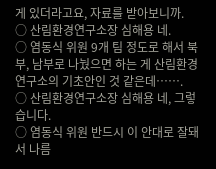게 있더라고요, 자료를 받아보니까.
○ 산림환경연구소장 심해용 네.
○ 염동식 위원 9개 팀 정도로 해서 북부, 남부로 나눴으면 하는 게 산림환경연구소의 기초안인 것 같은데…….
○ 산림환경연구소장 심해용 네, 그렇습니다.
○ 염동식 위원 반드시 이 안대로 잘돼서 나름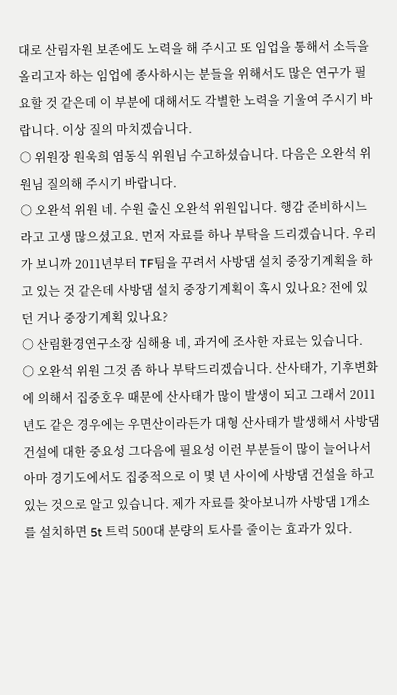대로 산림자원 보존에도 노력을 해 주시고 또 임업을 통해서 소득을 올리고자 하는 임업에 종사하시는 분들을 위해서도 많은 연구가 필요할 것 같은데 이 부분에 대해서도 각별한 노력을 기울여 주시기 바랍니다. 이상 질의 마치겠습니다.
○ 위원장 원욱희 염동식 위원님 수고하셨습니다. 다음은 오완석 위원님 질의해 주시기 바랍니다.
○ 오완석 위원 네. 수원 출신 오완석 위원입니다. 행감 준비하시느라고 고생 많으셨고요. 먼저 자료를 하나 부탁을 드리겠습니다. 우리가 보니까 2011년부터 TF팀을 꾸려서 사방댐 설치 중장기계획을 하고 있는 것 같은데 사방댐 설치 중장기계획이 혹시 있나요? 전에 있던 거나 중장기계획 있나요?
○ 산림환경연구소장 심해용 네, 과거에 조사한 자료는 있습니다.
○ 오완석 위원 그것 좀 하나 부탁드리겠습니다. 산사태가, 기후변화에 의해서 집중호우 때문에 산사태가 많이 발생이 되고 그래서 2011년도 같은 경우에는 우면산이라든가 대형 산사태가 발생해서 사방댐 건설에 대한 중요성 그다음에 필요성 이런 부분들이 많이 늘어나서 아마 경기도에서도 집중적으로 이 몇 년 사이에 사방댐 건설을 하고 있는 것으로 알고 있습니다. 제가 자료를 찾아보니까 사방댐 1개소를 설치하면 5t 트럭 500대 분량의 토사를 줄이는 효과가 있다.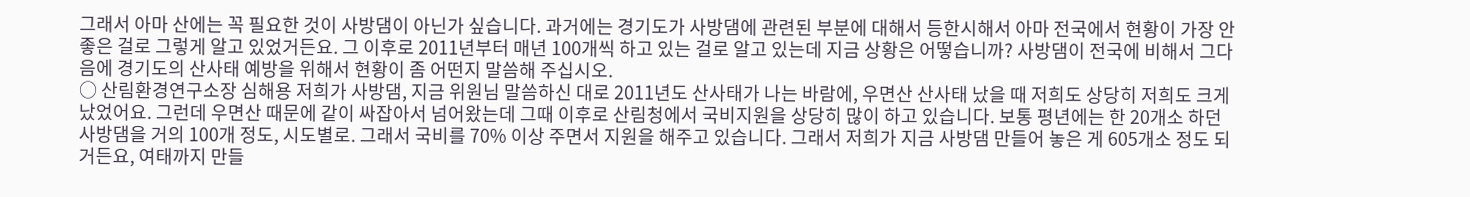그래서 아마 산에는 꼭 필요한 것이 사방댐이 아닌가 싶습니다. 과거에는 경기도가 사방댐에 관련된 부분에 대해서 등한시해서 아마 전국에서 현황이 가장 안 좋은 걸로 그렇게 알고 있었거든요. 그 이후로 2011년부터 매년 100개씩 하고 있는 걸로 알고 있는데 지금 상황은 어떻습니까? 사방댐이 전국에 비해서 그다음에 경기도의 산사태 예방을 위해서 현황이 좀 어떤지 말씀해 주십시오.
○ 산림환경연구소장 심해용 저희가 사방댐, 지금 위원님 말씀하신 대로 2011년도 산사태가 나는 바람에, 우면산 산사태 났을 때 저희도 상당히 저희도 크게 났었어요. 그런데 우면산 때문에 같이 싸잡아서 넘어왔는데 그때 이후로 산림청에서 국비지원을 상당히 많이 하고 있습니다. 보통 평년에는 한 20개소 하던 사방댐을 거의 100개 정도, 시도별로. 그래서 국비를 70% 이상 주면서 지원을 해주고 있습니다. 그래서 저희가 지금 사방댐 만들어 놓은 게 605개소 정도 되거든요, 여태까지 만들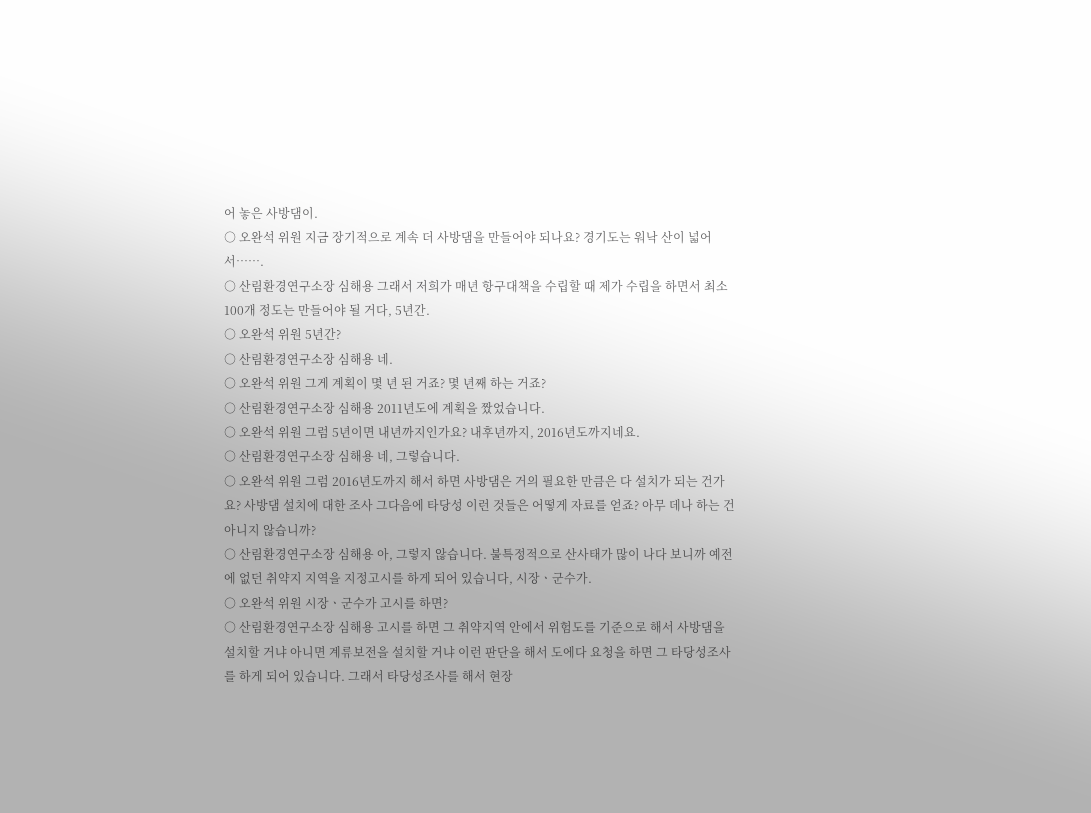어 놓은 사방댐이.
○ 오완석 위원 지금 장기적으로 계속 더 사방댐을 만들어야 되나요? 경기도는 워낙 산이 넓어서…….
○ 산림환경연구소장 심해용 그래서 저희가 매년 항구대책을 수립할 때 제가 수립을 하면서 최소 100개 정도는 만들어야 될 거다, 5년간.
○ 오완석 위원 5년간?
○ 산림환경연구소장 심해용 네.
○ 오완석 위원 그게 계획이 몇 년 된 거죠? 몇 년째 하는 거죠?
○ 산림환경연구소장 심해용 2011년도에 계획을 짰었습니다.
○ 오완석 위원 그럼 5년이면 내년까지인가요? 내후년까지, 2016년도까지네요.
○ 산림환경연구소장 심해용 네, 그렇습니다.
○ 오완석 위원 그럼 2016년도까지 해서 하면 사방댐은 거의 필요한 만큼은 다 설치가 되는 건가요? 사방댐 설치에 대한 조사 그다음에 타당성 이런 것들은 어떻게 자료를 얻죠? 아무 데나 하는 건 아니지 않습니까?
○ 산림환경연구소장 심해용 아, 그렇지 않습니다. 불특정적으로 산사태가 많이 나다 보니까 예전에 없던 취약지 지역을 지정고시를 하게 되어 있습니다, 시장ㆍ군수가.
○ 오완석 위원 시장ㆍ군수가 고시를 하면?
○ 산림환경연구소장 심해용 고시를 하면 그 취약지역 안에서 위험도를 기준으로 해서 사방댐을 설치할 거냐 아니면 계류보전을 설치할 거냐 이런 판단을 해서 도에다 요청을 하면 그 타당성조사를 하게 되어 있습니다. 그래서 타당성조사를 해서 현장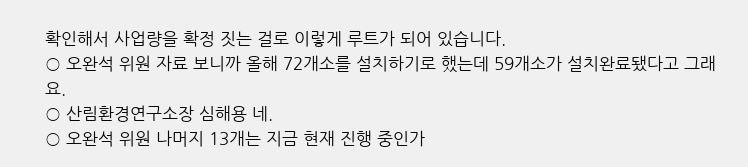확인해서 사업량을 확정 짓는 걸로 이렇게 루트가 되어 있습니다.
○ 오완석 위원 자료 보니까 올해 72개소를 설치하기로 했는데 59개소가 설치완료됐다고 그래요.
○ 산림환경연구소장 심해용 네.
○ 오완석 위원 나머지 13개는 지금 현재 진행 중인가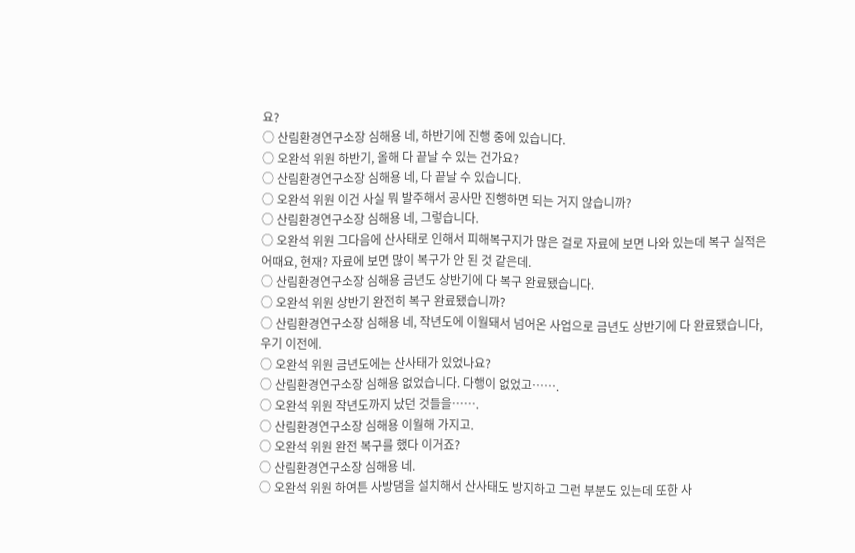요?
○ 산림환경연구소장 심해용 네, 하반기에 진행 중에 있습니다.
○ 오완석 위원 하반기, 올해 다 끝날 수 있는 건가요?
○ 산림환경연구소장 심해용 네, 다 끝날 수 있습니다.
○ 오완석 위원 이건 사실 뭐 발주해서 공사만 진행하면 되는 거지 않습니까?
○ 산림환경연구소장 심해용 네, 그렇습니다.
○ 오완석 위원 그다음에 산사태로 인해서 피해복구지가 많은 걸로 자료에 보면 나와 있는데 복구 실적은 어때요, 현재? 자료에 보면 많이 복구가 안 된 것 같은데.
○ 산림환경연구소장 심해용 금년도 상반기에 다 복구 완료됐습니다.
○ 오완석 위원 상반기 완전히 복구 완료됐습니까?
○ 산림환경연구소장 심해용 네, 작년도에 이월돼서 넘어온 사업으로 금년도 상반기에 다 완료됐습니다, 우기 이전에.
○ 오완석 위원 금년도에는 산사태가 있었나요?
○ 산림환경연구소장 심해용 없었습니다. 다행이 없었고…….
○ 오완석 위원 작년도까지 났던 것들을…….
○ 산림환경연구소장 심해용 이월해 가지고.
○ 오완석 위원 완전 복구를 했다 이거죠?
○ 산림환경연구소장 심해용 네.
○ 오완석 위원 하여튼 사방댐을 설치해서 산사태도 방지하고 그런 부분도 있는데 또한 사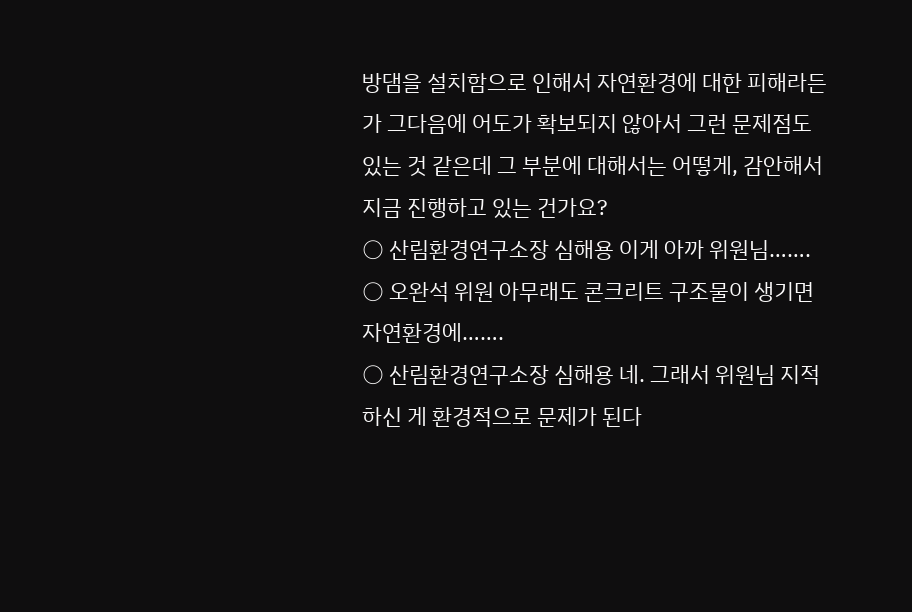방댐을 설치함으로 인해서 자연환경에 대한 피해라든가 그다음에 어도가 확보되지 않아서 그런 문제점도 있는 것 같은데 그 부분에 대해서는 어떻게, 감안해서 지금 진행하고 있는 건가요?
○ 산림환경연구소장 심해용 이게 아까 위원님…….
○ 오완석 위원 아무래도 콘크리트 구조물이 생기면 자연환경에…….
○ 산림환경연구소장 심해용 네. 그래서 위원님 지적하신 게 환경적으로 문제가 된다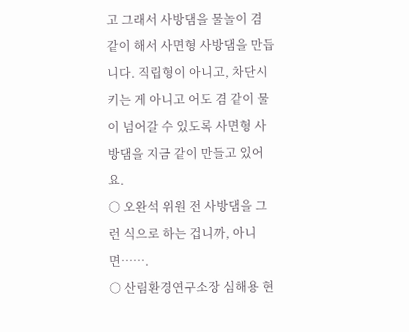고 그래서 사방댐을 물놀이 겸 같이 해서 사면형 사방댐을 만듭니다. 직립형이 아니고, 차단시키는 게 아니고 어도 겸 같이 물이 넘어갈 수 있도록 사면형 사방댐을 지금 같이 만들고 있어요.
○ 오완석 위원 전 사방댐을 그런 식으로 하는 겁니까, 아니면…….
○ 산림환경연구소장 심해용 현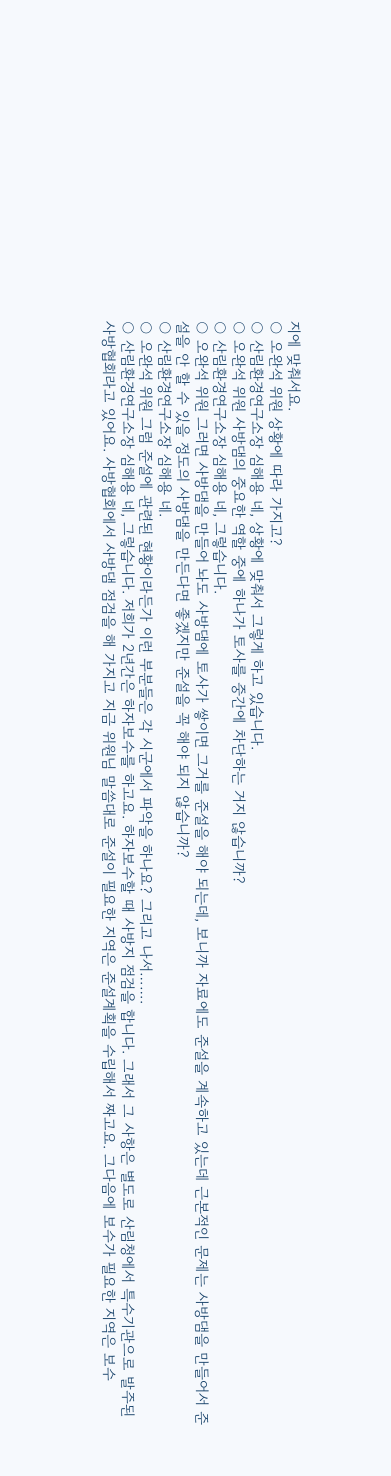지에 맞춰서요.
○ 오완석 위원 상황에 따라 가지고?
○ 산림환경연구소장 심해용 네, 상황에 맞춰서 그렇게 하고 있습니다.
○ 오완석 위원 사방댐의 중요한 역할 중에 하나가 토사를 중간에 차단하는 거지 않습니까?
○ 산림환경연구소장 심해용 네, 그렇습니다.
○ 오완석 위원 그러면 사방댐을 만들어 놔도 사방댐에 토사가 쌓이면 그거를 준설을 해야 되는데, 보니까 자료에도 준설을 계속하고 있는데 근본적인 문제는 사방댐을 만들어서 준설을 안 할 수 있을 정도의 사방댐을 만든다면 좋겠지만 준설을 꼭 해야 되지 않습니까?
○ 산림환경연구소장 심해용 네.
○ 오완석 위원 그럼 준설에 관련된 현황이라든가 이런 부분들은 각 시군에서 파악을 하나요? 그리고 나서…….
○ 산림환경연구소장 심해용 네, 그렇습니다. 저희가 2년간은 하자보수를 하고요. 하자보수할 때 사방지 점검을 합니다. 그래서 그 사항은 별도로 산림청에서 특수기관으로 발주된 사방협회라고 있어요. 사방협회에서 사방댐 점검을 해 가지고 지금 위원님 말씀대로 준설이 필요한 지역은 준설계획을 수립해서 짜고요. 그다음에 보수가 필요한 지역은 보수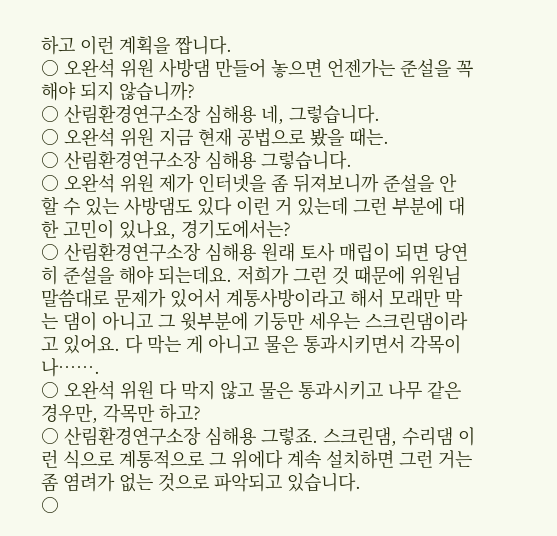하고 이런 계획을 짭니다.
○ 오완석 위원 사방댐 만들어 놓으면 언젠가는 준설을 꼭 해야 되지 않습니까?
○ 산림환경연구소장 심해용 네, 그렇습니다.
○ 오완석 위원 지금 현재 공법으로 봤을 때는.
○ 산림환경연구소장 심해용 그렇습니다.
○ 오완석 위원 제가 인터넷을 좀 뒤져보니까 준설을 안 할 수 있는 사방댐도 있다 이런 거 있는데 그런 부분에 대한 고민이 있나요, 경기도에서는?
○ 산림환경연구소장 심해용 원래 토사 매립이 되면 당연히 준설을 해야 되는데요. 저희가 그런 것 때문에 위원님 말씀대로 문제가 있어서 계통사방이라고 해서 모래만 막는 댐이 아니고 그 윗부분에 기둥만 세우는 스크린댐이라고 있어요. 다 막는 게 아니고 물은 통과시키면서 각목이나…….
○ 오완석 위원 다 막지 않고 물은 통과시키고 나무 같은 경우만, 각목만 하고?
○ 산림환경연구소장 심해용 그렇죠. 스크린댐, 수리댐 이런 식으로 계통적으로 그 위에다 계속 설치하면 그런 거는 좀 염려가 없는 것으로 파악되고 있습니다.
○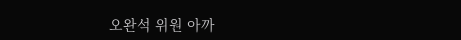오완석 위원 아까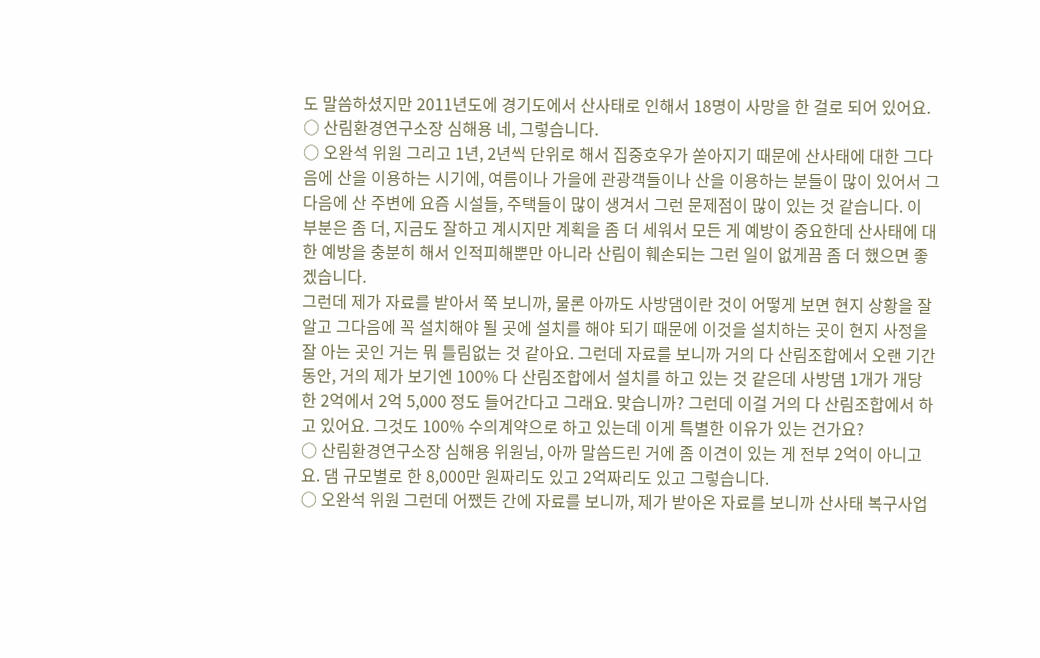도 말씀하셨지만 2011년도에 경기도에서 산사태로 인해서 18명이 사망을 한 걸로 되어 있어요.
○ 산림환경연구소장 심해용 네, 그렇습니다.
○ 오완석 위원 그리고 1년, 2년씩 단위로 해서 집중호우가 쏟아지기 때문에 산사태에 대한 그다음에 산을 이용하는 시기에, 여름이나 가을에 관광객들이나 산을 이용하는 분들이 많이 있어서 그다음에 산 주변에 요즘 시설들, 주택들이 많이 생겨서 그런 문제점이 많이 있는 것 같습니다. 이 부분은 좀 더, 지금도 잘하고 계시지만 계획을 좀 더 세워서 모든 게 예방이 중요한데 산사태에 대한 예방을 충분히 해서 인적피해뿐만 아니라 산림이 훼손되는 그런 일이 없게끔 좀 더 했으면 좋겠습니다.
그런데 제가 자료를 받아서 쭉 보니까, 물론 아까도 사방댐이란 것이 어떻게 보면 현지 상황을 잘 알고 그다음에 꼭 설치해야 될 곳에 설치를 해야 되기 때문에 이것을 설치하는 곳이 현지 사정을 잘 아는 곳인 거는 뭐 틀림없는 것 같아요. 그런데 자료를 보니까 거의 다 산림조합에서 오랜 기간 동안, 거의 제가 보기엔 100% 다 산림조합에서 설치를 하고 있는 것 같은데 사방댐 1개가 개당 한 2억에서 2억 5,000 정도 들어간다고 그래요. 맞습니까? 그런데 이걸 거의 다 산림조합에서 하고 있어요. 그것도 100% 수의계약으로 하고 있는데 이게 특별한 이유가 있는 건가요?
○ 산림환경연구소장 심해용 위원님, 아까 말씀드린 거에 좀 이견이 있는 게 전부 2억이 아니고요. 댐 규모별로 한 8,000만 원짜리도 있고 2억짜리도 있고 그렇습니다.
○ 오완석 위원 그런데 어쨌든 간에 자료를 보니까, 제가 받아온 자료를 보니까 산사태 복구사업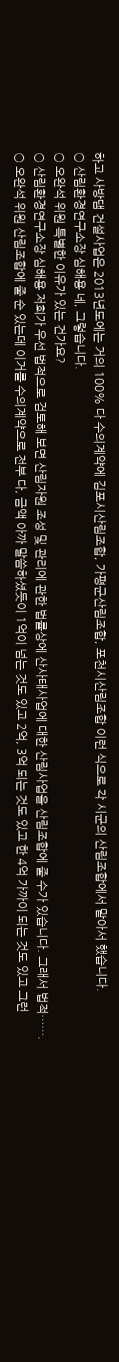하고 사방댐 건설사업은 2013년도에는 거의 100% 다 수의계약에 김포시산림조합, 가평군산림조합, 포천시산림조합 이런 식으로 각 시군의 산림조합에서 맡아서 했습니다.
○ 산림환경연구소장 심해용 네, 그렇습니다.
○ 오완석 위원 특별한 이유가 있는 건가요?
○ 산림환경연구소장 심해용 저희가 우선 법적으로 검토해 보면 산림자원 조성 및 관리에 관한 법률상에 산사태사업에 대한 산림사업을 산림조합에 줄 수가 있습니다. 그래서 법적…….
○ 오완석 위원 산림조합에 줄 순 있는데 이거를 수의계약으로 전부 다, 금액 아까 말씀하셨듯이 1억이 넘는 것도 있고 2억, 3억 되는 것도 있고 한 4억 가까이 되는 것도 있고 그런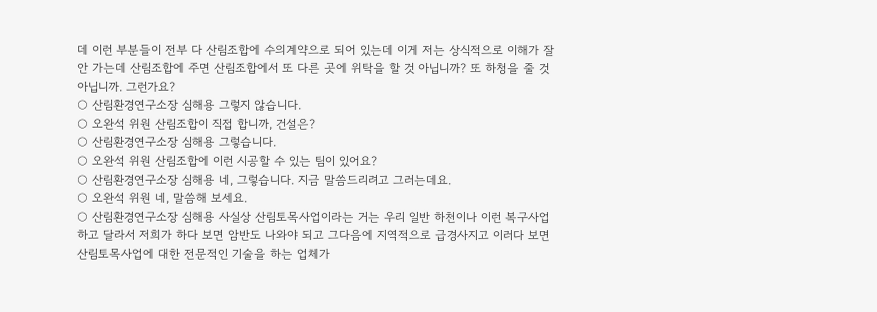데 이런 부분들이 전부 다 산림조합에 수의계약으로 되어 있는데 이게 저는 상식적으로 이해가 잘 안 가는데 산림조합에 주면 산림조합에서 또 다른 곳에 위탁을 할 것 아닙니까? 또 하청을 줄 것 아닙니까. 그런가요?
○ 산림환경연구소장 심해용 그렇지 않습니다.
○ 오완석 위원 산림조합이 직접 합니까, 건설은?
○ 산림환경연구소장 심해용 그렇습니다.
○ 오완석 위원 산림조합에 이런 시공할 수 있는 팀이 있어요?
○ 산림환경연구소장 심해용 네, 그렇습니다. 지금 말씀드리려고 그러는데요.
○ 오완석 위원 네, 말씀해 보세요.
○ 산림환경연구소장 심해용 사실상 산림토목사업이라는 거는 우리 일반 하천이나 이런 복구사업하고 달라서 저희가 하다 보면 암반도 나와야 되고 그다음에 지역적으로 급경사지고 이러다 보면 산림토목사업에 대한 전문적인 기술을 하는 업체가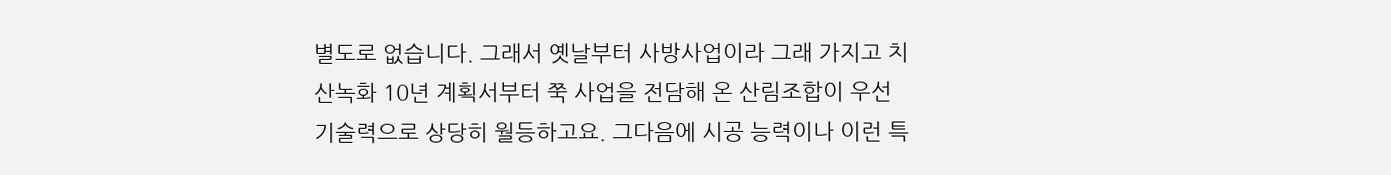별도로 없습니다. 그래서 옛날부터 사방사업이라 그래 가지고 치산녹화 10년 계획서부터 쭉 사업을 전담해 온 산림조합이 우선 기술력으로 상당히 월등하고요. 그다음에 시공 능력이나 이런 특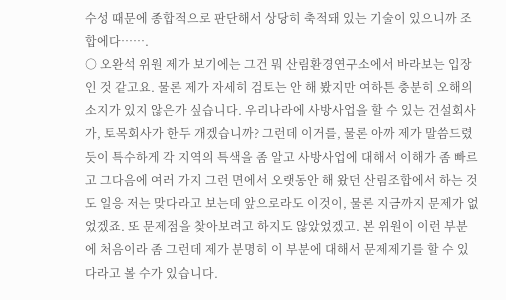수성 때문에 종합적으로 판단해서 상당히 축적돼 있는 기술이 있으니까 조합에다…….
○ 오완석 위원 제가 보기에는 그건 뭐 산림환경연구소에서 바라보는 입장인 것 같고요. 물론 제가 자세히 검토는 안 해 봤지만 여하튼 충분히 오해의 소지가 있지 않은가 싶습니다. 우리나라에 사방사업을 할 수 있는 건설회사가, 토목회사가 한두 개겠습니까? 그런데 이거를, 물론 아까 제가 말씀드렸듯이 특수하게 각 지역의 특색을 좀 알고 사방사업에 대해서 이해가 좀 빠르고 그다음에 여러 가지 그런 면에서 오랫동안 해 왔던 산림조합에서 하는 것도 일응 저는 맞다라고 보는데 앞으로라도 이것이, 물론 지금까지 문제가 없었겠죠. 또 문제점을 찾아보려고 하지도 않았었겠고. 본 위원이 이런 부분에 처음이라 좀 그런데 제가 분명히 이 부분에 대해서 문제제기를 할 수 있다라고 볼 수가 있습니다.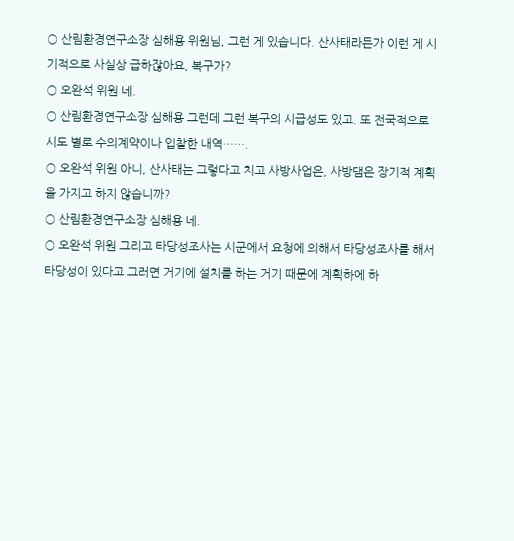○ 산림환경연구소장 심해용 위원님, 그런 게 있습니다. 산사태라든가 이런 게 시기적으로 사실상 급하잖아요, 복구가?
○ 오완석 위원 네.
○ 산림환경연구소장 심해용 그런데 그런 복구의 시급성도 있고. 또 전국적으로 시도 별로 수의계약이나 입찰한 내역…….
○ 오완석 위원 아니, 산사태는 그렇다고 치고 사방사업은, 사방댐은 장기적 계획을 가지고 하지 않습니까?
○ 산림환경연구소장 심해용 네.
○ 오완석 위원 그리고 타당성조사는 시군에서 요청에 의해서 타당성조사를 해서 타당성이 있다고 그러면 거기에 설치를 하는 거기 때문에 계획하에 하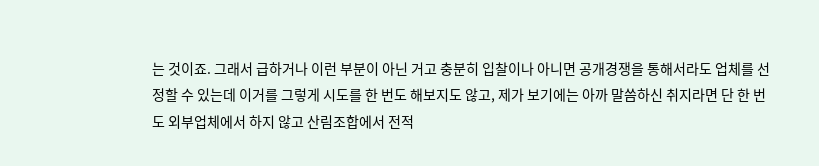는 것이죠. 그래서 급하거나 이런 부분이 아닌 거고 충분히 입찰이나 아니면 공개경쟁을 통해서라도 업체를 선정할 수 있는데 이거를 그렇게 시도를 한 번도 해보지도 않고, 제가 보기에는 아까 말씀하신 취지라면 단 한 번도 외부업체에서 하지 않고 산림조합에서 전적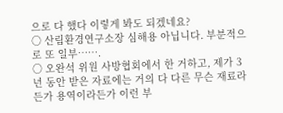으로 다 했다 이렇게 봐도 되겠네요?
○ 산림환경연구소장 심해용 아닙니다. 부분적으로 또 일부…….
○ 오완석 위원 사방협회에서 한 거하고, 제가 3년 동안 받은 자료에는 거의 다 다른 무슨 재료라든가 용역이라든가 이런 부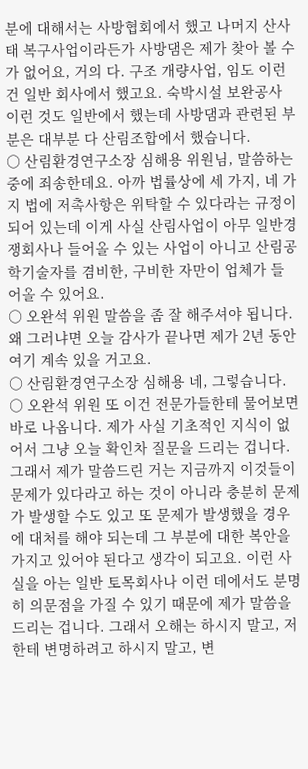분에 대해서는 사방협회에서 했고 나머지 산사태 복구사업이라든가 사방댐은 제가 찾아 볼 수가 없어요, 거의 다. 구조 개량사업, 임도 이런 건 일반 회사에서 했고요. 숙박시설 보완공사 이런 것도 일반에서 했는데 사방댐과 관련된 부분은 대부분 다 산림조합에서 했습니다.
○ 산림환경연구소장 심해용 위원님, 말씀하는 중에 죄송한데요. 아까 법률상에 세 가지, 네 가지 법에 저촉사항은 위탁할 수 있다라는 규정이 되어 있는데 이게 사실 산림사업이 아무 일반경쟁회사나 들어올 수 있는 사업이 아니고 산림공학기술자를 겸비한, 구비한 자만이 업체가 들어올 수 있어요.
○ 오완석 위원 말씀을 좀 잘 해주셔야 됩니다. 왜 그러냐면 오늘 감사가 끝나면 제가 2년 동안 여기 계속 있을 거고요.
○ 산림환경연구소장 심해용 네, 그렇습니다.
○ 오완석 위원 또 이건 전문가들한테 물어보면 바로 나옵니다. 제가 사실 기초적인 지식이 없어서 그냥 오늘 확인차 질문을 드리는 겁니다. 그래서 제가 말씀드린 거는 지금까지 이것들이 문제가 있다라고 하는 것이 아니라 충분히 문제가 발생할 수도 있고 또 문제가 발생했을 경우에 대처를 해야 되는데 그 부분에 대한 복안을 가지고 있어야 된다고 생각이 되고요. 이런 사실을 아는 일반 토목회사나 이런 데에서도 분명히 의문점을 가질 수 있기 때문에 제가 말씀을 드리는 겁니다. 그래서 오해는 하시지 말고, 저한테 변명하려고 하시지 말고, 변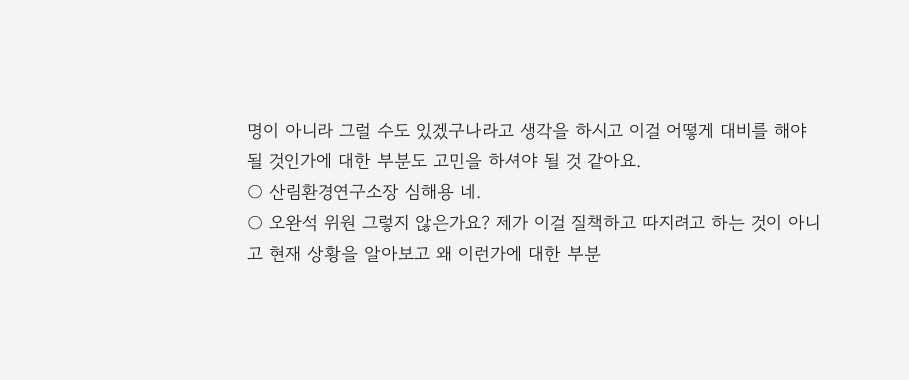명이 아니라 그럴 수도 있겠구나라고 생각을 하시고 이걸 어떻게 대비를 해야 될 것인가에 대한 부분도 고민을 하셔야 될 것 같아요.
○ 산림환경연구소장 심해용 네.
○ 오완석 위원 그렇지 않은가요? 제가 이걸 질책하고 따지려고 하는 것이 아니고 현재 상황을 알아보고 왜 이런가에 대한 부분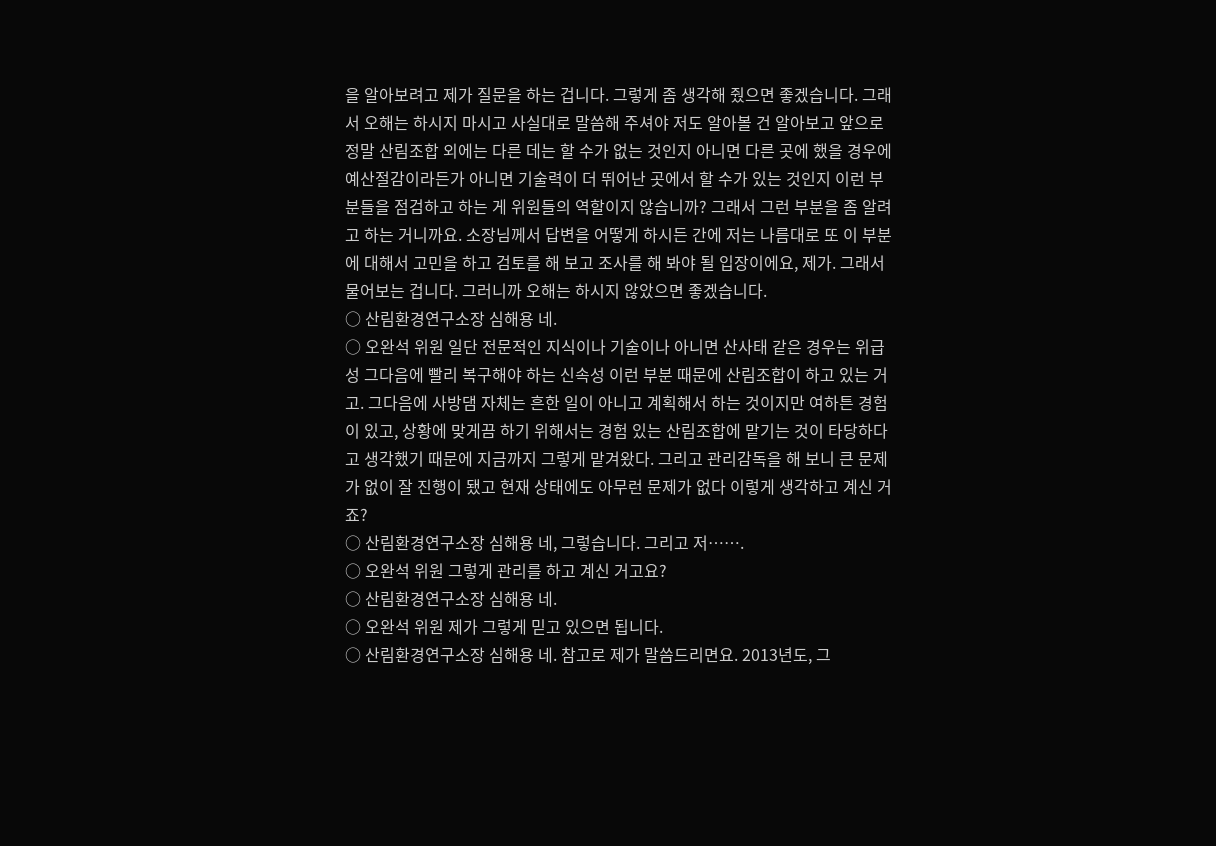을 알아보려고 제가 질문을 하는 겁니다. 그렇게 좀 생각해 줬으면 좋겠습니다. 그래서 오해는 하시지 마시고 사실대로 말씀해 주셔야 저도 알아볼 건 알아보고 앞으로 정말 산림조합 외에는 다른 데는 할 수가 없는 것인지 아니면 다른 곳에 했을 경우에 예산절감이라든가 아니면 기술력이 더 뛰어난 곳에서 할 수가 있는 것인지 이런 부분들을 점검하고 하는 게 위원들의 역할이지 않습니까? 그래서 그런 부분을 좀 알려고 하는 거니까요. 소장님께서 답변을 어떻게 하시든 간에 저는 나름대로 또 이 부분에 대해서 고민을 하고 검토를 해 보고 조사를 해 봐야 될 입장이에요, 제가. 그래서 물어보는 겁니다. 그러니까 오해는 하시지 않았으면 좋겠습니다.
○ 산림환경연구소장 심해용 네.
○ 오완석 위원 일단 전문적인 지식이나 기술이나 아니면 산사태 같은 경우는 위급성 그다음에 빨리 복구해야 하는 신속성 이런 부분 때문에 산림조합이 하고 있는 거고. 그다음에 사방댐 자체는 흔한 일이 아니고 계획해서 하는 것이지만 여하튼 경험이 있고, 상황에 맞게끔 하기 위해서는 경험 있는 산림조합에 맡기는 것이 타당하다고 생각했기 때문에 지금까지 그렇게 맡겨왔다. 그리고 관리감독을 해 보니 큰 문제가 없이 잘 진행이 됐고 현재 상태에도 아무런 문제가 없다 이렇게 생각하고 계신 거죠?
○ 산림환경연구소장 심해용 네, 그렇습니다. 그리고 저…….
○ 오완석 위원 그렇게 관리를 하고 계신 거고요?
○ 산림환경연구소장 심해용 네.
○ 오완석 위원 제가 그렇게 믿고 있으면 됩니다.
○ 산림환경연구소장 심해용 네. 참고로 제가 말씀드리면요. 2013년도, 그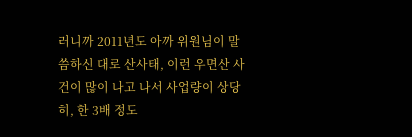러니까 2011년도 아까 위원님이 말씀하신 대로 산사태, 이런 우면산 사건이 많이 나고 나서 사업량이 상당히, 한 3배 정도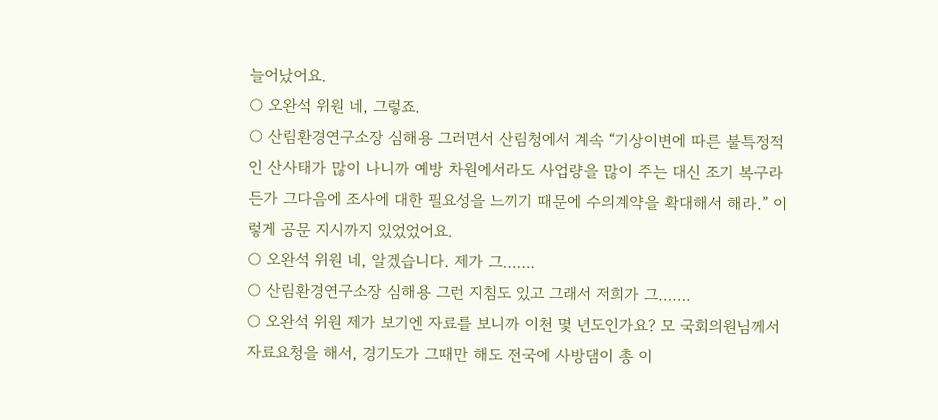늘어났어요.
○ 오완석 위원 네, 그렇죠.
○ 산림환경연구소장 심해용 그러면서 산림청에서 계속 “기상이변에 따른 불특정적인 산사태가 많이 나니까 예방 차원에서라도 사업량을 많이 주는 대신 조기 복구라든가 그다음에 조사에 대한 필요성을 느끼기 때문에 수의계약을 확대해서 해라.” 이렇게 공문 지시까지 있었었어요.
○ 오완석 위원 네, 알겠습니다. 제가 그…….
○ 산림환경연구소장 심해용 그런 지침도 있고 그래서 저희가 그…….
○ 오완석 위원 제가 보기엔 자료를 보니까 이천 몇 년도인가요? 모 국회의원님께서 자료요청을 해서, 경기도가 그때만 해도 전국에 사방댐이 총 이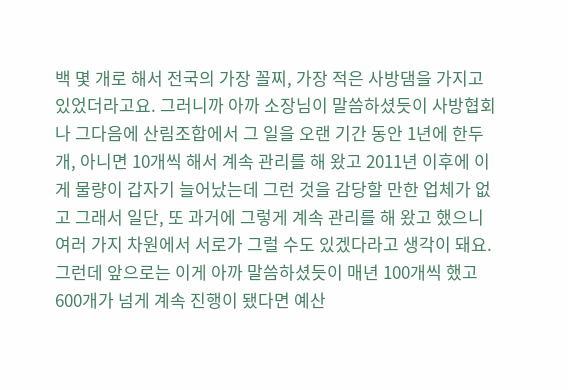백 몇 개로 해서 전국의 가장 꼴찌, 가장 적은 사방댐을 가지고 있었더라고요. 그러니까 아까 소장님이 말씀하셨듯이 사방협회나 그다음에 산림조합에서 그 일을 오랜 기간 동안 1년에 한두 개, 아니면 10개씩 해서 계속 관리를 해 왔고 2011년 이후에 이게 물량이 갑자기 늘어났는데 그런 것을 감당할 만한 업체가 없고 그래서 일단, 또 과거에 그렇게 계속 관리를 해 왔고 했으니 여러 가지 차원에서 서로가 그럴 수도 있겠다라고 생각이 돼요. 그런데 앞으로는 이게 아까 말씀하셨듯이 매년 100개씩 했고 600개가 넘게 계속 진행이 됐다면 예산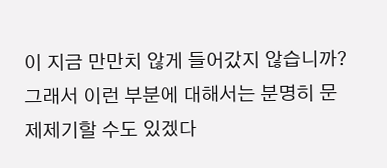이 지금 만만치 않게 들어갔지 않습니까? 그래서 이런 부분에 대해서는 분명히 문제제기할 수도 있겠다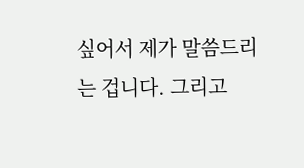싶어서 제가 말씀드리는 겁니다. 그리고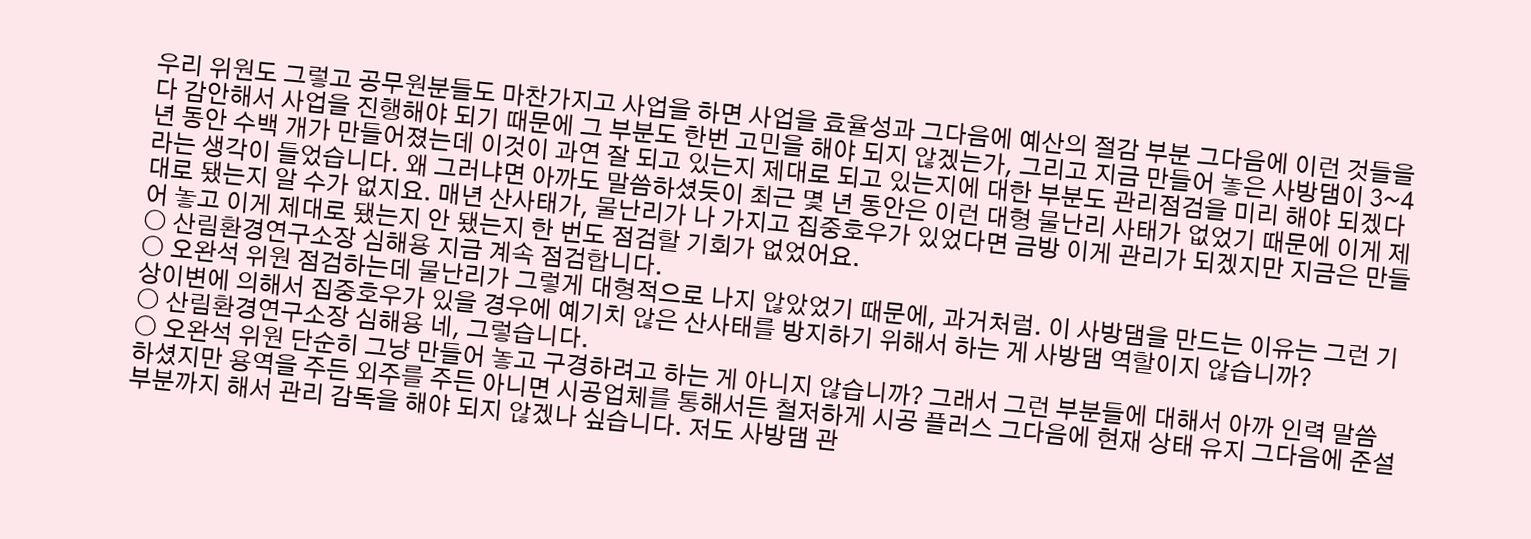우리 위원도 그렇고 공무원분들도 마찬가지고 사업을 하면 사업을 효율성과 그다음에 예산의 절감 부분 그다음에 이런 것들을 다 감안해서 사업을 진행해야 되기 때문에 그 부분도 한번 고민을 해야 되지 않겠는가, 그리고 지금 만들어 놓은 사방댐이 3~4년 동안 수백 개가 만들어졌는데 이것이 과연 잘 되고 있는지 제대로 되고 있는지에 대한 부분도 관리점검을 미리 해야 되겠다라는 생각이 들었습니다. 왜 그러냐면 아까도 말씀하셨듯이 최근 몇 년 동안은 이런 대형 물난리 사태가 없었기 때문에 이게 제대로 됐는지 알 수가 없지요. 매년 산사태가, 물난리가 나 가지고 집중호우가 있었다면 금방 이게 관리가 되겠지만 지금은 만들어 놓고 이게 제대로 됐는지 안 됐는지 한 번도 점검할 기회가 없었어요.
○ 산림환경연구소장 심해용 지금 계속 점검합니다.
○ 오완석 위원 점검하는데 물난리가 그렇게 대형적으로 나지 않았었기 때문에, 과거처럼. 이 사방댐을 만드는 이유는 그런 기상이변에 의해서 집중호우가 있을 경우에 예기치 않은 산사태를 방지하기 위해서 하는 게 사방댐 역할이지 않습니까?
○ 산림환경연구소장 심해용 네, 그렇습니다.
○ 오완석 위원 단순히 그냥 만들어 놓고 구경하려고 하는 게 아니지 않습니까? 그래서 그런 부분들에 대해서 아까 인력 말씀하셨지만 용역을 주든 외주를 주든 아니면 시공업체를 통해서든 철저하게 시공 플러스 그다음에 현재 상태 유지 그다음에 준설 부분까지 해서 관리 감독을 해야 되지 않겠나 싶습니다. 저도 사방댐 관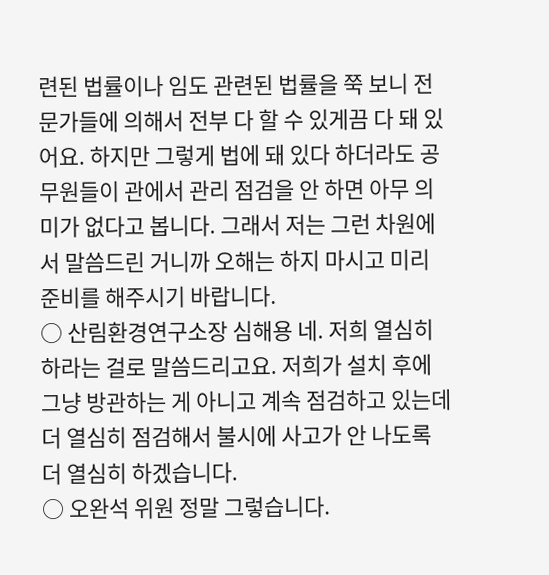련된 법률이나 임도 관련된 법률을 쭉 보니 전문가들에 의해서 전부 다 할 수 있게끔 다 돼 있어요. 하지만 그렇게 법에 돼 있다 하더라도 공무원들이 관에서 관리 점검을 안 하면 아무 의미가 없다고 봅니다. 그래서 저는 그런 차원에서 말씀드린 거니까 오해는 하지 마시고 미리 준비를 해주시기 바랍니다.
○ 산림환경연구소장 심해용 네. 저희 열심히 하라는 걸로 말씀드리고요. 저희가 설치 후에 그냥 방관하는 게 아니고 계속 점검하고 있는데 더 열심히 점검해서 불시에 사고가 안 나도록 더 열심히 하겠습니다.
○ 오완석 위원 정말 그렇습니다.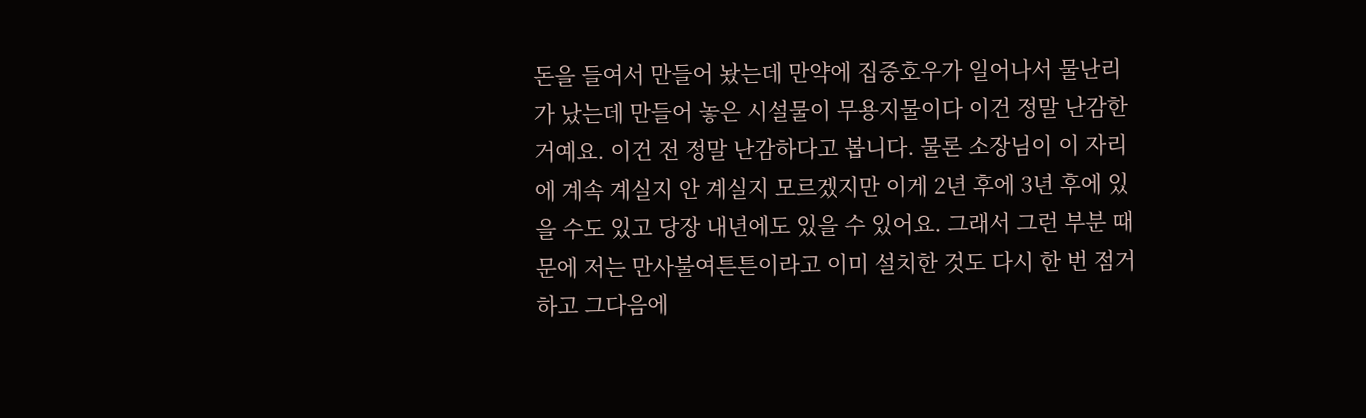돈을 들여서 만들어 놨는데 만약에 집중호우가 일어나서 물난리가 났는데 만들어 놓은 시설물이 무용지물이다 이건 정말 난감한 거예요. 이건 전 정말 난감하다고 봅니다. 물론 소장님이 이 자리에 계속 계실지 안 계실지 모르겠지만 이게 2년 후에 3년 후에 있을 수도 있고 당장 내년에도 있을 수 있어요. 그래서 그런 부분 때문에 저는 만사불여튼튼이라고 이미 설치한 것도 다시 한 번 점거하고 그다음에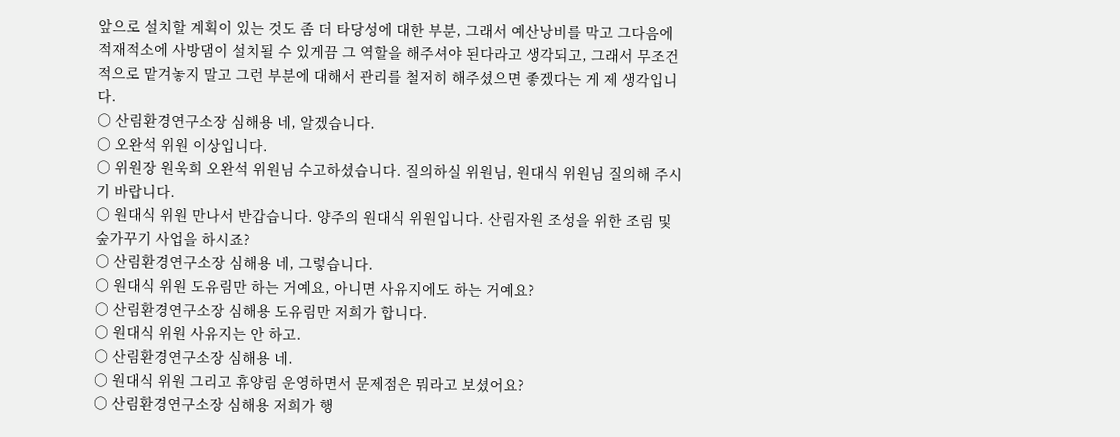앞으로 설치할 계획이 있는 것도 좀 더 타당성에 대한 부분, 그래서 예산낭비를 막고 그다음에 적재적소에 사방댐이 설치될 수 있게끔 그 역할을 해주셔야 된다라고 생각되고, 그래서 무조건적으로 맡겨놓지 말고 그런 부분에 대해서 관리를 철저히 해주셨으면 좋겠다는 게 제 생각입니다.
○ 산림환경연구소장 심해용 네, 알겠습니다.
○ 오완석 위원 이상입니다.
○ 위원장 원욱희 오완석 위원님 수고하셨습니다. 질의하실 위원님, 원대식 위원님 질의해 주시기 바랍니다.
○ 원대식 위원 만나서 반갑습니다. 양주의 원대식 위원입니다. 산림자원 조성을 위한 조림 및 숲가꾸기 사업을 하시죠?
○ 산림환경연구소장 심해용 네, 그렇습니다.
○ 원대식 위원 도유림만 하는 거예요, 아니면 사유지에도 하는 거예요?
○ 산림환경연구소장 심해용 도유림만 저희가 합니다.
○ 원대식 위원 사유지는 안 하고.
○ 산림환경연구소장 심해용 네.
○ 원대식 위원 그리고 휴양림 운영하면서 문제점은 뭐라고 보셨어요?
○ 산림환경연구소장 심해용 저희가 행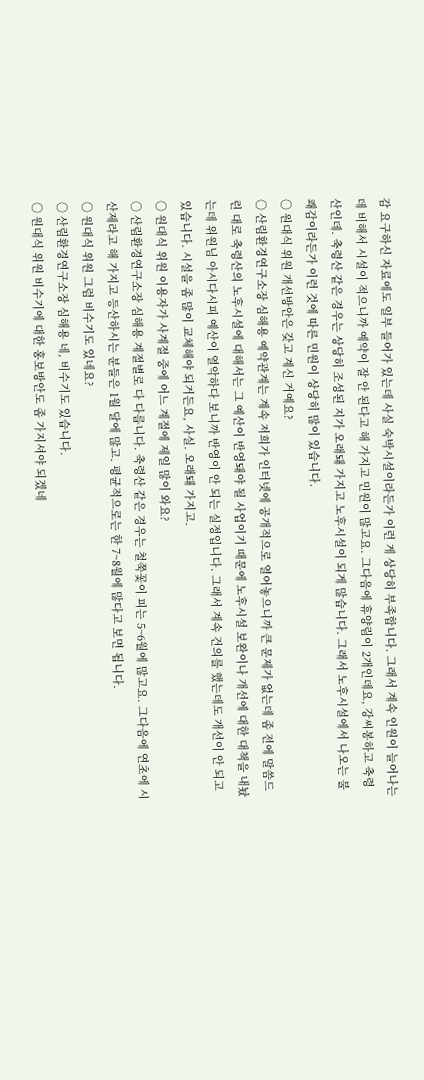감 요구하신 자료에도 일부 들어가 있는데 사실 숙박시설이라든가 이런 게 상당히 부족합니다. 그래서 계속 인원이 늘어나는 데 비해서 시설이 적으니까 예약이 잘 안 된다고 해 가지고 민원이 많고요. 그다음에 휴양림이 2개인데요, 강씨봉하고 축령산인데. 축령산 같은 경우는 상당히 조성된 지가 오래돼 가지고 노후시설이 되게 많습니다. 그래서 노후시설에서 나오는 불쾌감이라든가 이런 것에 따른 민원이 상당히 많이 있습니다.
○ 원대식 위원 개선방안은 갖고 계신 거예요?
○ 산림환경연구소장 심해용 예약관계는 계속 저희가 인터넷에 공개적으로 열어놓으니까 큰 문제가 없는데 좀 전에 말씀드린 대로 축령산의 노후시설에 대해서는 그 예산이 반영돼야 될 사업이기 때문에 노후시설 보완이나 개선에 대한 대책을 내놨는데 위원님 아시다시피 예산이 열악하다 보니까 반영이 안 되는 실정입니다. 그래서 계속 건의를 했는데도 개선이 안 되고 있습니다. 시설을 좀 많이 교체해야 되거든요, 사실. 오래돼 가지고.
○ 원대식 위원 이용자가 사계절 중에 어느 계절에 제일 많이 와요?
○ 산림환경연구소장 심해용 계절별로 다 다릅니다. 축령산 같은 경우는 철쭉꽃이 피는 5~6월에 많고요. 그다음에 연초에 시산제라고 해 가지고 등산하시는 분들은 1월 달에 많고. 평균적으로는 한 7~8월에 많다고 보면 됩니다.
○ 원대식 위원 그럼 비수기도 있네요?
○ 산림환경연구소장 심해용 네, 비수기도 있습니다.
○ 원대식 위원 비수기에 대한 홍보방안도 좀 가지셔야 되겠네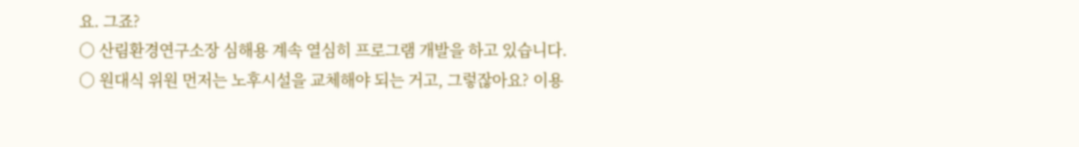요. 그죠?
○ 산림환경연구소장 심해용 계속 열심히 프로그램 개발을 하고 있습니다.
○ 원대식 위원 먼저는 노후시설을 교체해야 되는 거고, 그렇잖아요? 이용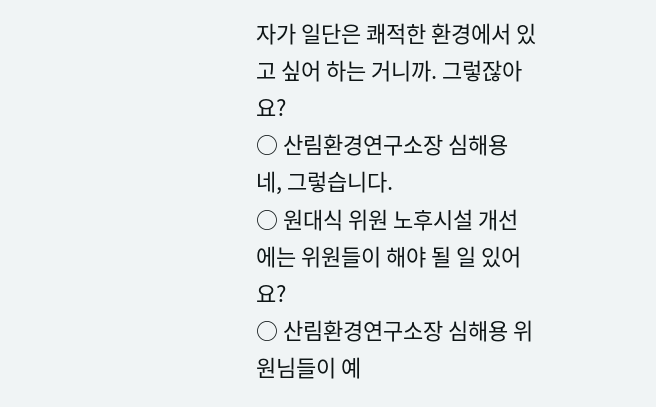자가 일단은 쾌적한 환경에서 있고 싶어 하는 거니까. 그렇잖아요?
○ 산림환경연구소장 심해용 네, 그렇습니다.
○ 원대식 위원 노후시설 개선에는 위원들이 해야 될 일 있어요?
○ 산림환경연구소장 심해용 위원님들이 예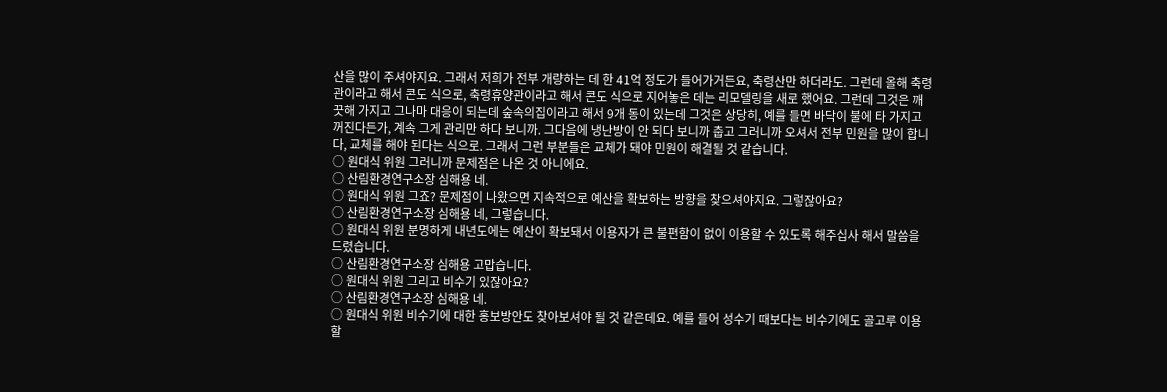산을 많이 주셔야지요. 그래서 저희가 전부 개량하는 데 한 41억 정도가 들어가거든요, 축령산만 하더라도. 그런데 올해 축령관이라고 해서 콘도 식으로, 축령휴양관이라고 해서 콘도 식으로 지어놓은 데는 리모델링을 새로 했어요. 그런데 그것은 깨끗해 가지고 그나마 대응이 되는데 숲속의집이라고 해서 9개 동이 있는데 그것은 상당히, 예를 들면 바닥이 불에 타 가지고 꺼진다든가, 계속 그게 관리만 하다 보니까. 그다음에 냉난방이 안 되다 보니까 춥고 그러니까 오셔서 전부 민원을 많이 합니다, 교체를 해야 된다는 식으로. 그래서 그런 부분들은 교체가 돼야 민원이 해결될 것 같습니다.
○ 원대식 위원 그러니까 문제점은 나온 것 아니에요.
○ 산림환경연구소장 심해용 네.
○ 원대식 위원 그죠? 문제점이 나왔으면 지속적으로 예산을 확보하는 방향을 찾으셔야지요. 그렇잖아요?
○ 산림환경연구소장 심해용 네, 그렇습니다.
○ 원대식 위원 분명하게 내년도에는 예산이 확보돼서 이용자가 큰 불편함이 없이 이용할 수 있도록 해주십사 해서 말씀을 드렸습니다.
○ 산림환경연구소장 심해용 고맙습니다.
○ 원대식 위원 그리고 비수기 있잖아요?
○ 산림환경연구소장 심해용 네.
○ 원대식 위원 비수기에 대한 홍보방안도 찾아보셔야 될 것 같은데요. 예를 들어 성수기 때보다는 비수기에도 골고루 이용할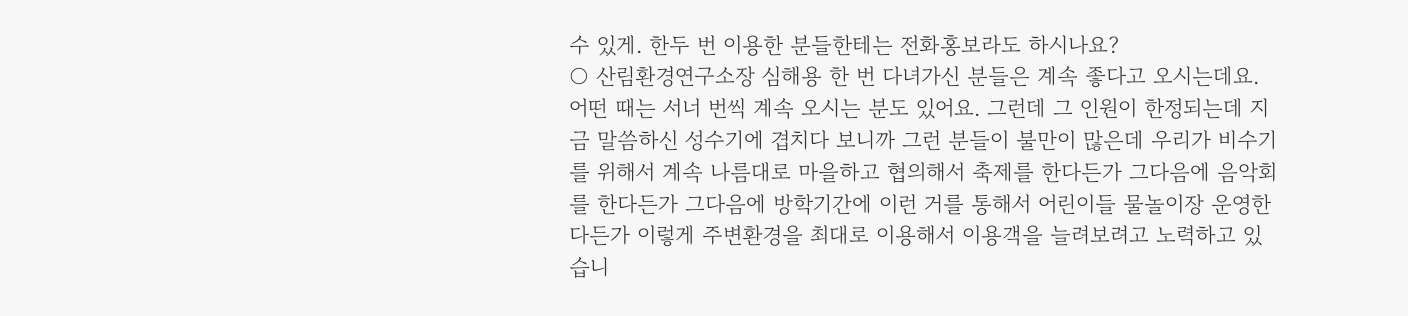수 있게. 한두 번 이용한 분들한테는 전화홍보라도 하시나요?
○ 산림환경연구소장 심해용 한 번 다녀가신 분들은 계속 좋다고 오시는데요. 어떤 때는 서너 번씩 계속 오시는 분도 있어요. 그런데 그 인원이 한정되는데 지금 말씀하신 성수기에 겹치다 보니까 그런 분들이 불만이 많은데 우리가 비수기를 위해서 계속 나름대로 마을하고 협의해서 축제를 한다든가 그다음에 음악회를 한다든가 그다음에 방학기간에 이런 거를 통해서 어린이들 물놀이장 운영한다든가 이렇게 주변환경을 최대로 이용해서 이용객을 늘려보려고 노력하고 있습니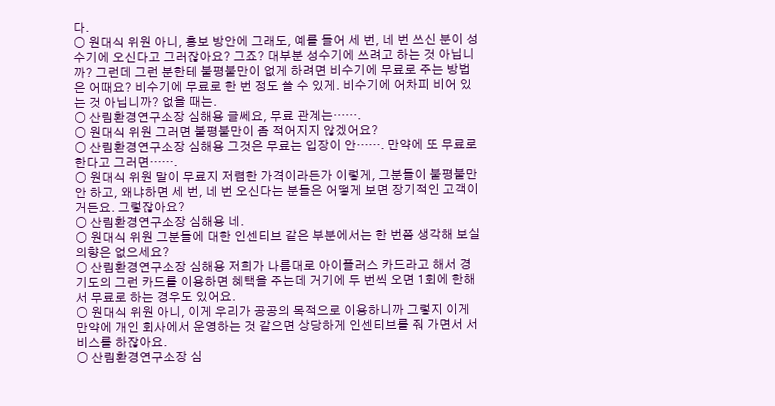다.
○ 원대식 위원 아니, 홍보 방안에 그래도, 예를 들어 세 번, 네 번 쓰신 분이 성수기에 오신다고 그러잖아요? 그죠? 대부분 성수기에 쓰려고 하는 것 아닙니까? 그런데 그런 분한테 불평불만이 없게 하려면 비수기에 무료로 주는 방법은 어때요? 비수기에 무료로 한 번 정도 쓸 수 있게. 비수기에 어차피 비어 있는 것 아닙니까? 없을 때는.
○ 산림환경연구소장 심해용 글쎄요, 무료 관계는…….
○ 원대식 위원 그러면 불평불만이 좀 적어지지 않겠어요?
○ 산림환경연구소장 심해용 그것은 무료는 입장이 안……. 만약에 또 무료로 한다고 그러면…….
○ 원대식 위원 말이 무료지 저렴한 가격이라든가 이렇게, 그분들이 불평불만 안 하고, 왜냐하면 세 번, 네 번 오신다는 분들은 어떻게 보면 장기적인 고객이거든요. 그렇잖아요?
○ 산림환경연구소장 심해용 네.
○ 원대식 위원 그분들에 대한 인센티브 같은 부분에서는 한 번쯤 생각해 보실 의향은 없으세요?
○ 산림환경연구소장 심해용 저희가 나름대로 아이플러스 카드라고 해서 경기도의 그런 카드를 이용하면 혜택을 주는데 거기에 두 번씩 오면 1회에 한해서 무료로 하는 경우도 있어요.
○ 원대식 위원 아니, 이게 우리가 공공의 목적으로 이용하니까 그렇지 이게 만약에 개인 회사에서 운영하는 것 같으면 상당하게 인센티브를 줘 가면서 서비스를 하잖아요.
○ 산림환경연구소장 심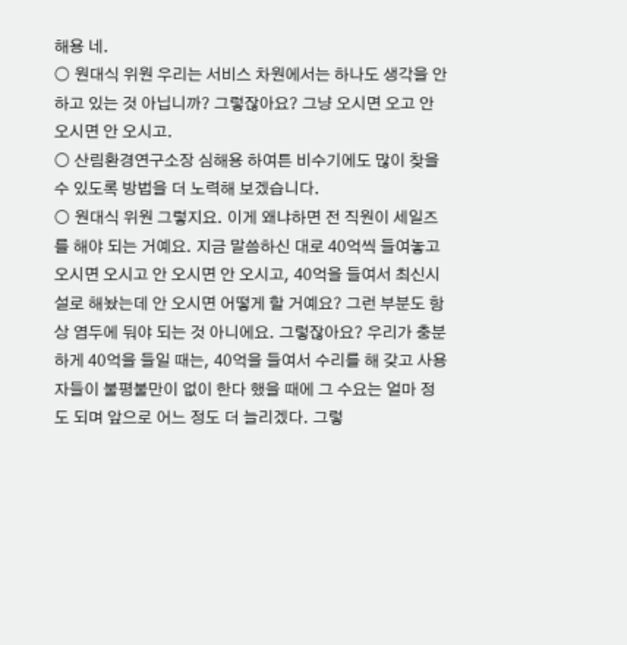해용 네.
○ 원대식 위원 우리는 서비스 차원에서는 하나도 생각을 안 하고 있는 것 아닙니까? 그렇잖아요? 그냥 오시면 오고 안 오시면 안 오시고.
○ 산림환경연구소장 심해용 하여튼 비수기에도 많이 찾을 수 있도록 방법을 더 노력해 보겠습니다.
○ 원대식 위원 그렇지요. 이게 왜냐하면 전 직원이 세일즈를 해야 되는 거예요. 지금 말씀하신 대로 40억씩 들여놓고 오시면 오시고 안 오시면 안 오시고, 40억을 들여서 최신시설로 해놨는데 안 오시면 어떻게 할 거예요? 그런 부분도 항상 염두에 둬야 되는 것 아니에요. 그렇잖아요? 우리가 충분하게 40억을 들일 때는, 40억을 들여서 수리를 해 갖고 사용자들이 불평불만이 없이 한다 했을 때에 그 수요는 얼마 정도 되며 앞으로 어느 정도 더 늘리겠다. 그렇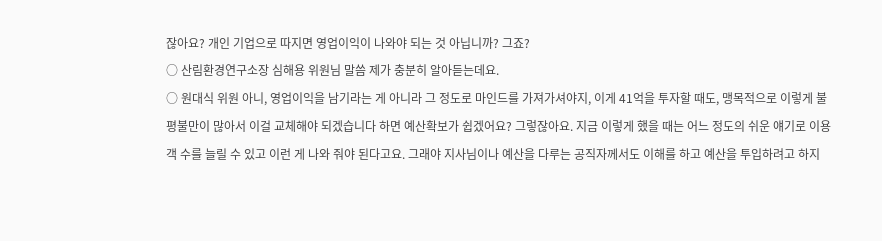잖아요? 개인 기업으로 따지면 영업이익이 나와야 되는 것 아닙니까? 그죠?
○ 산림환경연구소장 심해용 위원님 말씀 제가 충분히 알아듣는데요.
○ 원대식 위원 아니, 영업이익을 남기라는 게 아니라 그 정도로 마인드를 가져가셔야지, 이게 41억을 투자할 때도, 맹목적으로 이렇게 불평불만이 많아서 이걸 교체해야 되겠습니다 하면 예산확보가 쉽겠어요? 그렇잖아요. 지금 이렇게 했을 때는 어느 정도의 쉬운 얘기로 이용객 수를 늘릴 수 있고 이런 게 나와 줘야 된다고요. 그래야 지사님이나 예산을 다루는 공직자께서도 이해를 하고 예산을 투입하려고 하지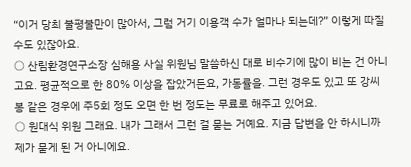“이거 당최 불평불만이 많아서, 그럼 거기 이용객 수가 얼마나 되는데?” 이렇게 따질 수도 있잖아요.
○ 산림환경연구소장 심해용 사실 위원님 말씀하신 대로 비수기에 많이 비는 건 아니고요. 평균적으로 한 80% 이상을 잡았거든요, 가동률을. 그런 경우도 있고 또 강씨봉 같은 경우에 주5회 정도 오면 한 번 정도는 무료로 해주고 있어요.
○ 원대식 위원 그래요. 내가 그래서 그런 걸 묻는 거예요. 지금 답변을 안 하시니까 제가 묻게 된 거 아니에요.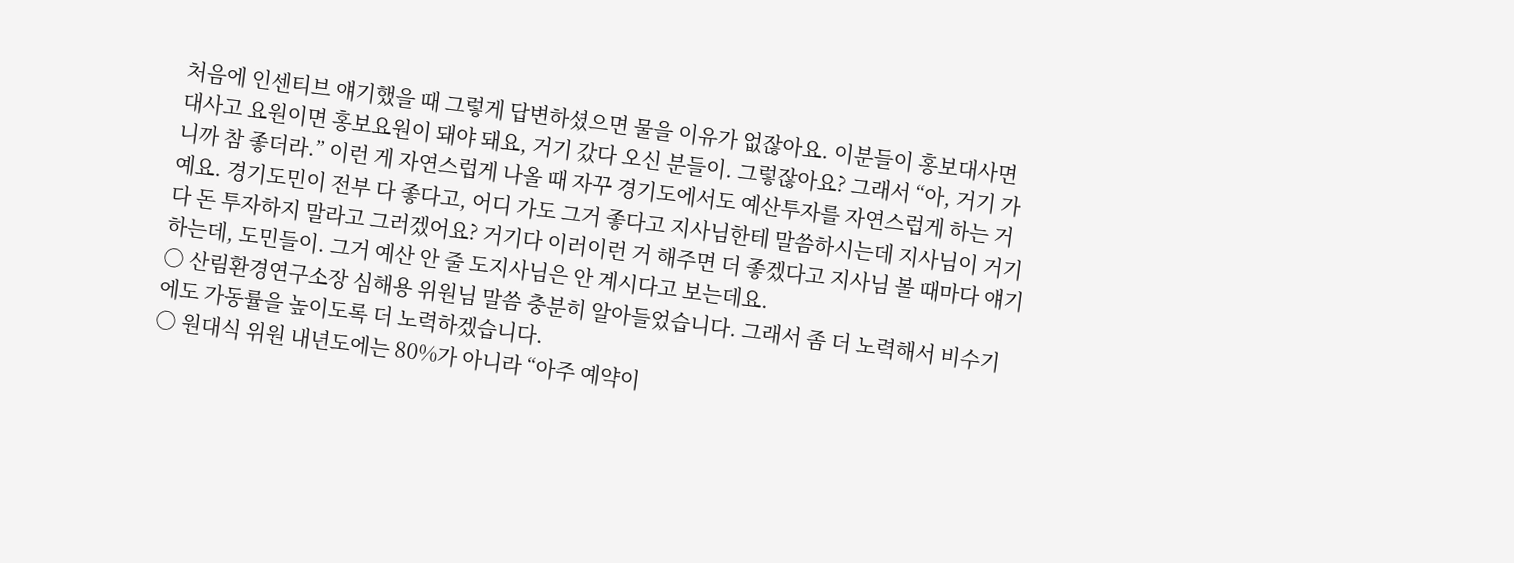처음에 인센티브 얘기했을 때 그렇게 답변하셨으면 물을 이유가 없잖아요. 이분들이 홍보대사면 대사고 요원이면 홍보요원이 돼야 돼요, 거기 갔다 오신 분들이. 그렇잖아요? 그래서 “아, 거기 가니까 참 좋더라.” 이런 게 자연스럽게 나올 때 자꾸 경기도에서도 예산투자를 자연스럽게 하는 거예요. 경기도민이 전부 다 좋다고, 어디 가도 그거 좋다고 지사님한테 말씀하시는데 지사님이 거기다 돈 투자하지 말라고 그러겠어요? 거기다 이러이런 거 해주면 더 좋겠다고 지사님 볼 때마다 얘기하는데, 도민들이. 그거 예산 안 줄 도지사님은 안 계시다고 보는데요.
○ 산림환경연구소장 심해용 위원님 말씀 충분히 알아들었습니다. 그래서 좀 더 노력해서 비수기에도 가동률을 높이도록 더 노력하겠습니다.
○ 원대식 위원 내년도에는 80%가 아니라 “아주 예약이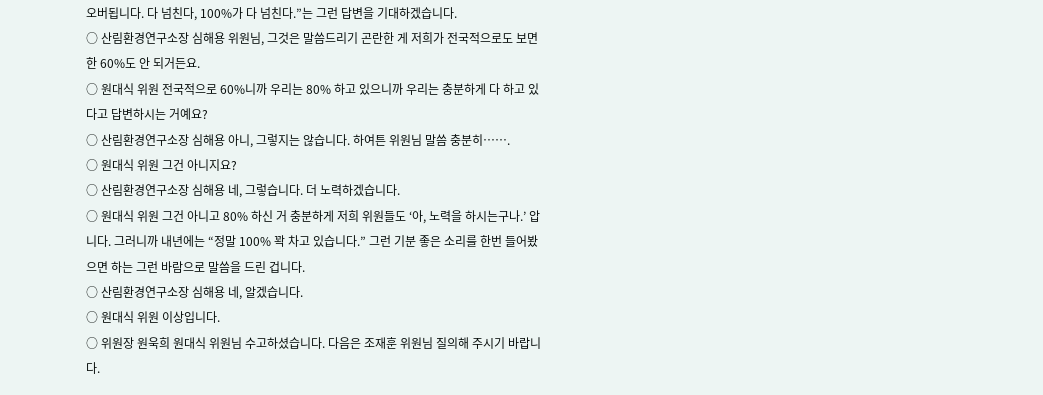오버됩니다. 다 넘친다, 100%가 다 넘친다.”는 그런 답변을 기대하겠습니다.
○ 산림환경연구소장 심해용 위원님, 그것은 말씀드리기 곤란한 게 저희가 전국적으로도 보면 한 60%도 안 되거든요.
○ 원대식 위원 전국적으로 60%니까 우리는 80% 하고 있으니까 우리는 충분하게 다 하고 있다고 답변하시는 거예요?
○ 산림환경연구소장 심해용 아니, 그렇지는 않습니다. 하여튼 위원님 말씀 충분히…….
○ 원대식 위원 그건 아니지요?
○ 산림환경연구소장 심해용 네, 그렇습니다. 더 노력하겠습니다.
○ 원대식 위원 그건 아니고 80% 하신 거 충분하게 저희 위원들도 ‘아, 노력을 하시는구나.’ 압니다. 그러니까 내년에는 “정말 100% 꽉 차고 있습니다.” 그런 기분 좋은 소리를 한번 들어봤으면 하는 그런 바람으로 말씀을 드린 겁니다.
○ 산림환경연구소장 심해용 네, 알겠습니다.
○ 원대식 위원 이상입니다.
○ 위원장 원욱희 원대식 위원님 수고하셨습니다. 다음은 조재훈 위원님 질의해 주시기 바랍니다.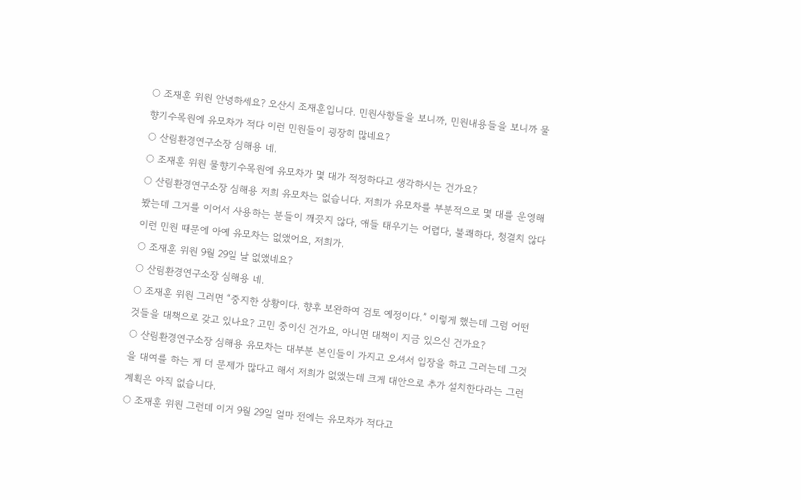○ 조재훈 위원 안녕하세요? 오산시 조재훈입니다. 민원사항들을 보니까, 민원내용들을 보니까 물향기수목원에 유모차가 적다 이런 민원들이 굉장히 많네요?
○ 산림환경연구소장 심해용 네.
○ 조재훈 위원 물향기수목원에 유모차가 몇 대가 적정하다고 생각하시는 건가요?
○ 산림환경연구소장 심해용 저희 유모차는 없습니다. 저희가 유모차를 부분적으로 몇 대를 운영해 봤는데 그거를 이어서 사용하는 분들이 깨끗지 않다, 애들 태우기는 어렵다, 불쾌하다, 청결치 않다 이런 민원 때문에 아예 유모차는 없앴어요, 저희가.
○ 조재훈 위원 9월 29일 날 없앴네요?
○ 산림환경연구소장 심해용 네.
○ 조재훈 위원 그러면 “중지한 상황이다. 향후 보완하여 검토 예정이다.” 이렇게 했는데 그럼 어떤 것들을 대책으로 갖고 있나요? 고민 중이신 건가요, 아니면 대책이 지금 있으신 건가요?
○ 산림환경연구소장 심해용 유모차는 대부분 본인들이 가지고 오셔서 입장을 하고 그러는데 그것을 대여를 하는 게 더 문제가 많다고 해서 저희가 없앴는데 크게 대안으로 추가 설치한다라는 그런 계획은 아직 없습니다.
○ 조재훈 위원 그런데 이거 9월 29일 얼마 전에는 유모차가 적다고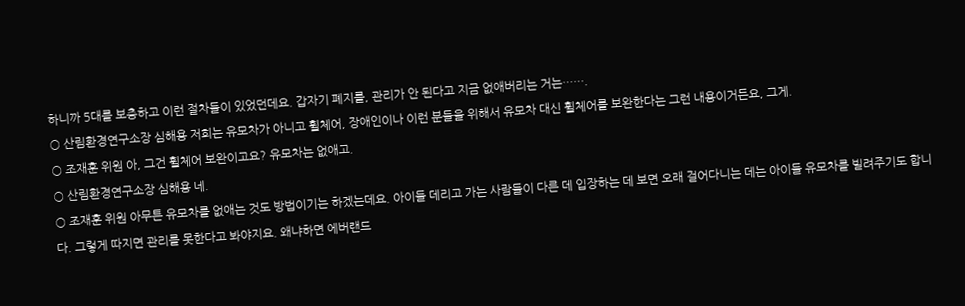하니까 5대를 보충하고 이런 절차들이 있었던데요. 갑자기 폐지를, 관리가 안 된다고 지금 없애버리는 거는…….
○ 산림환경연구소장 심해용 저희는 유모차가 아니고 휠체어, 장애인이나 이런 분들을 위해서 유모차 대신 휠체어를 보완한다는 그런 내용이거든요, 그게.
○ 조재훈 위원 아, 그건 휠체어 보완이고요? 유모차는 없애고.
○ 산림환경연구소장 심해용 네.
○ 조재훈 위원 아무튼 유모차를 없애는 것도 방법이기는 하겠는데요. 아이들 데리고 가는 사람들이 다른 데 입장하는 데 보면 오래 걸어다니는 데는 아이들 유모차를 빌려주기도 합니다. 그렇게 따지면 관리를 못한다고 봐야지요. 왜냐하면 에버랜드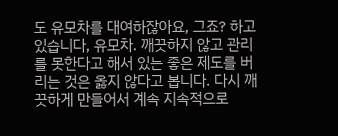도 유모차를 대여하잖아요, 그죠? 하고 있습니다, 유모차. 깨끗하지 않고 관리를 못한다고 해서 있는 좋은 제도를 버리는 것은 옳지 않다고 봅니다. 다시 깨끗하게 만들어서 계속 지속적으로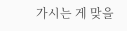가시는 게 맞을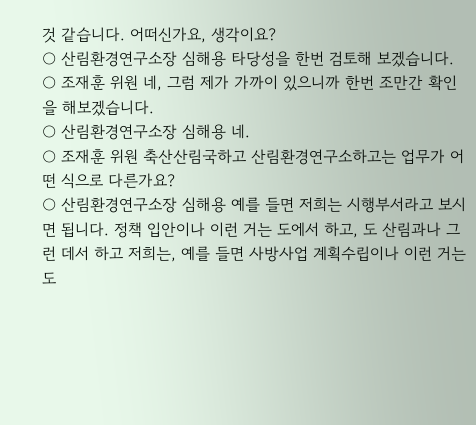것 같습니다. 어떠신가요, 생각이요?
○ 산림환경연구소장 심해용 타당성을 한번 검토해 보겠습니다.
○ 조재훈 위원 네, 그럼 제가 가까이 있으니까 한번 조만간 확인을 해보겠습니다.
○ 산림환경연구소장 심해용 네.
○ 조재훈 위원 축산산림국하고 산림환경연구소하고는 업무가 어떤 식으로 다른가요?
○ 산림환경연구소장 심해용 예를 들면 저희는 시행부서라고 보시면 됩니다. 정책 입안이나 이런 거는 도에서 하고, 도 산림과나 그런 데서 하고 저희는, 예를 들면 사방사업 계획수립이나 이런 거는 도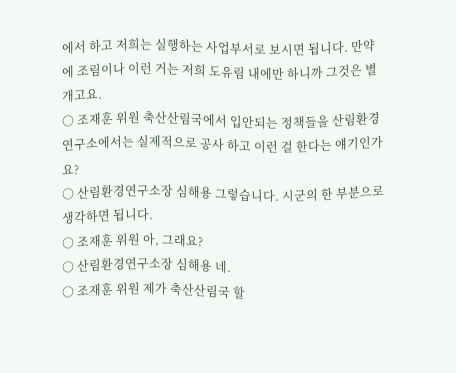에서 하고 저희는 실행하는 사업부서로 보시면 됩니다. 만약에 조림이나 이런 거는 저희 도유림 내에만 하니까 그것은 별개고요.
○ 조재훈 위원 축산산림국에서 입안되는 정책들을 산림환경연구소에서는 실제적으로 공사 하고 이런 걸 한다는 얘기인가요?
○ 산림환경연구소장 심해용 그렇습니다. 시군의 한 부분으로 생각하면 됩니다.
○ 조재훈 위원 아, 그래요?
○ 산림환경연구소장 심해용 네.
○ 조재훈 위원 제가 축산산림국 할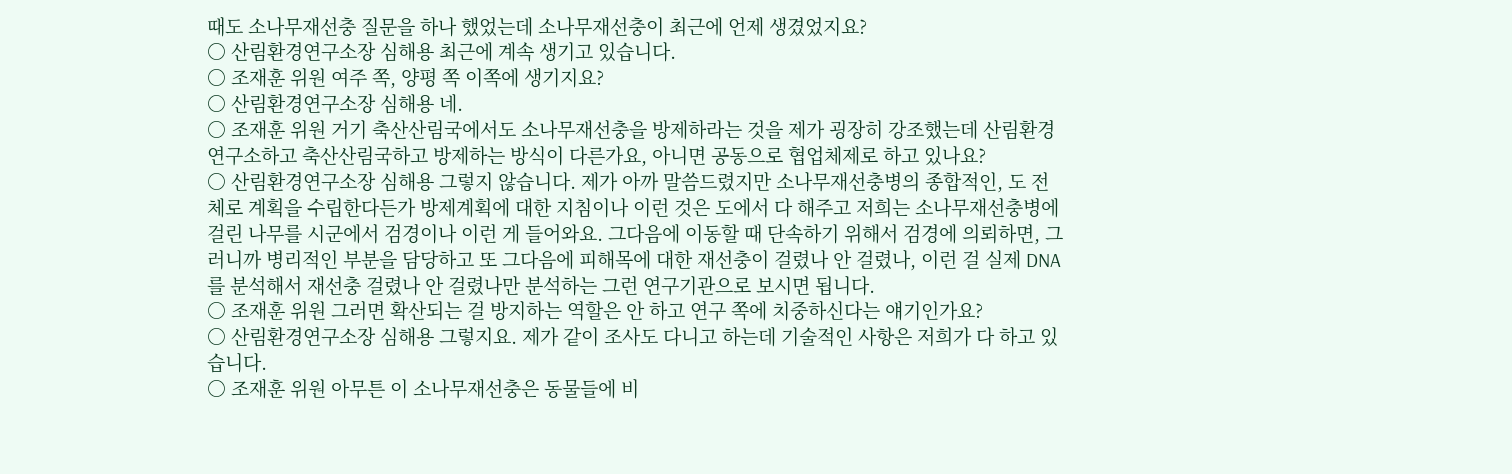때도 소나무재선충 질문을 하나 했었는데 소나무재선충이 최근에 언제 생겼었지요?
○ 산림환경연구소장 심해용 최근에 계속 생기고 있습니다.
○ 조재훈 위원 여주 쪽, 양평 쪽 이쪽에 생기지요?
○ 산림환경연구소장 심해용 네.
○ 조재훈 위원 거기 축산산림국에서도 소나무재선충을 방제하라는 것을 제가 굉장히 강조했는데 산림환경연구소하고 축산산림국하고 방제하는 방식이 다른가요, 아니면 공동으로 협업체제로 하고 있나요?
○ 산림환경연구소장 심해용 그렇지 않습니다. 제가 아까 말씀드렸지만 소나무재선충병의 종합적인, 도 전체로 계획을 수립한다든가 방제계획에 대한 지침이나 이런 것은 도에서 다 해주고 저희는 소나무재선충병에 걸린 나무를 시군에서 검경이나 이런 게 들어와요. 그다음에 이동할 때 단속하기 위해서 검경에 의뢰하면, 그러니까 병리적인 부분을 담당하고 또 그다음에 피해목에 대한 재선충이 걸렸나 안 걸렸나, 이런 걸 실제 DNA를 분석해서 재선충 걸렸나 안 걸렸나만 분석하는 그런 연구기관으로 보시면 됩니다.
○ 조재훈 위원 그러면 확산되는 걸 방지하는 역할은 안 하고 연구 쪽에 치중하신다는 얘기인가요?
○ 산림환경연구소장 심해용 그렇지요. 제가 같이 조사도 다니고 하는데 기술적인 사항은 저희가 다 하고 있습니다.
○ 조재훈 위원 아무튼 이 소나무재선충은 동물들에 비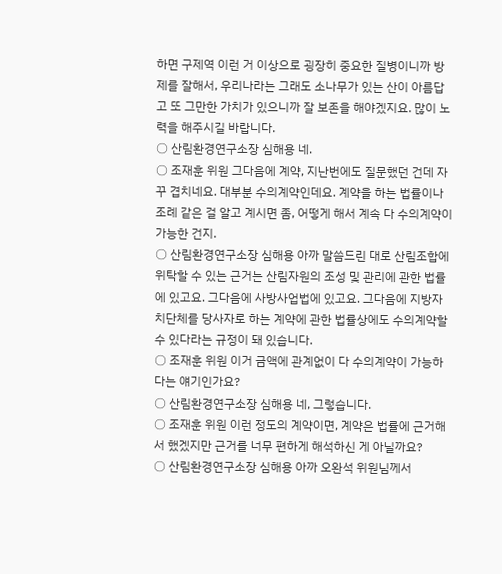하면 구제역 이런 거 이상으로 굉장히 중요한 질병이니까 방제를 잘해서, 우리나라는 그래도 소나무가 있는 산이 아름답고 또 그만한 가치가 있으니까 잘 보존을 해야겠지요. 많이 노력을 해주시길 바랍니다.
○ 산림환경연구소장 심해용 네.
○ 조재훈 위원 그다음에 계약, 지난번에도 질문했던 건데 자꾸 겹치네요. 대부분 수의계약인데요. 계약을 하는 법률이나 조례 같은 걸 알고 계시면 좀, 어떻게 해서 계속 다 수의계약이 가능한 건지.
○ 산림환경연구소장 심해용 아까 말씀드린 대로 산림조합에 위탁할 수 있는 근거는 산림자원의 조성 및 관리에 관한 법률에 있고요. 그다음에 사방사업법에 있고요. 그다음에 지방자치단체를 당사자로 하는 계약에 관한 법률상에도 수의계약할 수 있다라는 규정이 돼 있습니다.
○ 조재훈 위원 이거 금액에 관계없이 다 수의계약이 가능하다는 얘기인가요?
○ 산림환경연구소장 심해용 네, 그렇습니다.
○ 조재훈 위원 이런 정도의 계약이면, 계약은 법률에 근거해서 했겠지만 근거를 너무 편하게 해석하신 게 아닐까요?
○ 산림환경연구소장 심해용 아까 오완석 위원님께서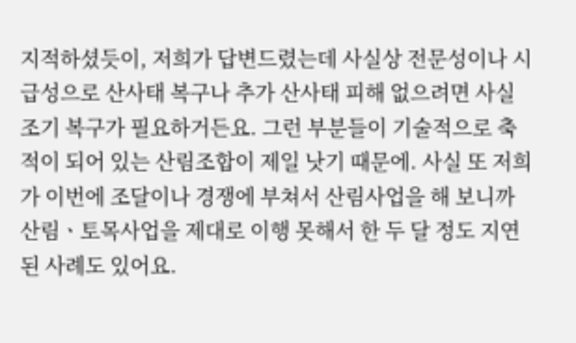지적하셨듯이, 저희가 답변드렸는데 사실상 전문성이나 시급성으로 산사태 복구나 추가 산사태 피해 없으려면 사실 조기 복구가 필요하거든요. 그런 부분들이 기술적으로 축적이 되어 있는 산림조합이 제일 낫기 때문에. 사실 또 저희가 이번에 조달이나 경쟁에 부쳐서 산림사업을 해 보니까 산림ㆍ토목사업을 제대로 이행 못해서 한 두 달 정도 지연된 사례도 있어요.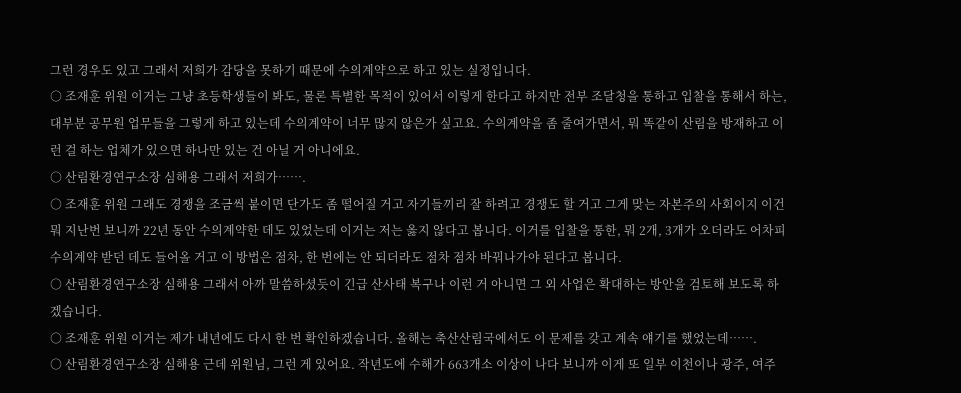그런 경우도 있고 그래서 저희가 감당을 못하기 때문에 수의계약으로 하고 있는 실정입니다.
○ 조재훈 위원 이거는 그냥 초등학생들이 봐도, 물론 특별한 목적이 있어서 이렇게 한다고 하지만 전부 조달청을 통하고 입찰을 통해서 하는, 대부분 공무원 업무들을 그렇게 하고 있는데 수의계약이 너무 많지 않은가 싶고요. 수의계약을 좀 줄여가면서, 뭐 똑같이 산림을 방재하고 이런 걸 하는 업체가 있으면 하나만 있는 건 아닐 거 아니에요.
○ 산림환경연구소장 심해용 그래서 저희가…….
○ 조재훈 위원 그래도 경쟁을 조금씩 붙이면 단가도 좀 떨어질 거고 자기들끼리 잘 하려고 경쟁도 할 거고 그게 맞는 자본주의 사회이지 이건 뭐 지난번 보니까 22년 동안 수의계약한 데도 있었는데 이거는 저는 옳지 않다고 봅니다. 이거를 입찰을 통한, 뭐 2개, 3개가 오더라도 어차피 수의계약 받던 데도 들어올 거고 이 방법은 점차, 한 번에는 안 되더라도 점차 점차 바꿔나가야 된다고 봅니다.
○ 산림환경연구소장 심해용 그래서 아까 말씀하셨듯이 긴급 산사태 복구나 이런 거 아니면 그 외 사업은 확대하는 방안을 검토해 보도록 하겠습니다.
○ 조재훈 위원 이거는 제가 내년에도 다시 한 번 확인하겠습니다. 올해는 축산산림국에서도 이 문제를 갖고 계속 얘기를 했었는데…….
○ 산림환경연구소장 심해용 근데 위원님, 그런 게 있어요. 작년도에 수해가 663개소 이상이 나다 보니까 이게 또 일부 이천이나 광주, 여주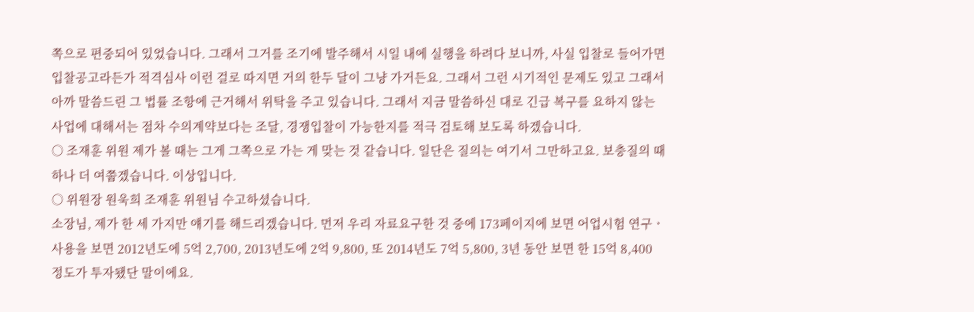쪽으로 편중되어 있었습니다. 그래서 그거를 조기에 발주해서 시일 내에 실행을 하려다 보니까, 사실 입찰로 들어가면 입찰공고라든가 적격심사 이런 걸로 따지면 거의 한두 달이 그냥 가거든요. 그래서 그런 시기적인 문제도 있고 그래서 아까 말씀드린 그 법률 조항에 근거해서 위탁을 주고 있습니다. 그래서 지금 말씀하신 대로 긴급 복구를 요하지 않는 사업에 대해서는 점차 수의계약보다는 조달, 경쟁입찰이 가능한지를 적극 검토해 보도록 하겠습니다.
○ 조재훈 위원 제가 볼 때는 그게 그쪽으로 가는 게 맞는 것 같습니다. 일단은 질의는 여기서 그만하고요. 보충질의 때 하나 더 여쭙겠습니다. 이상입니다.
○ 위원장 원욱희 조재훈 위원님 수고하셨습니다.
소장님, 제가 한 세 가지만 얘기를 해드리겠습니다. 먼저 우리 자료요구한 것 중에 173페이지에 보면 어업시험 연구ㆍ사용을 보면 2012년도에 5억 2,700, 2013년도에 2억 9,800, 또 2014년도 7억 5,800, 3년 동안 보면 한 15억 8,400 정도가 투자됐단 말이에요.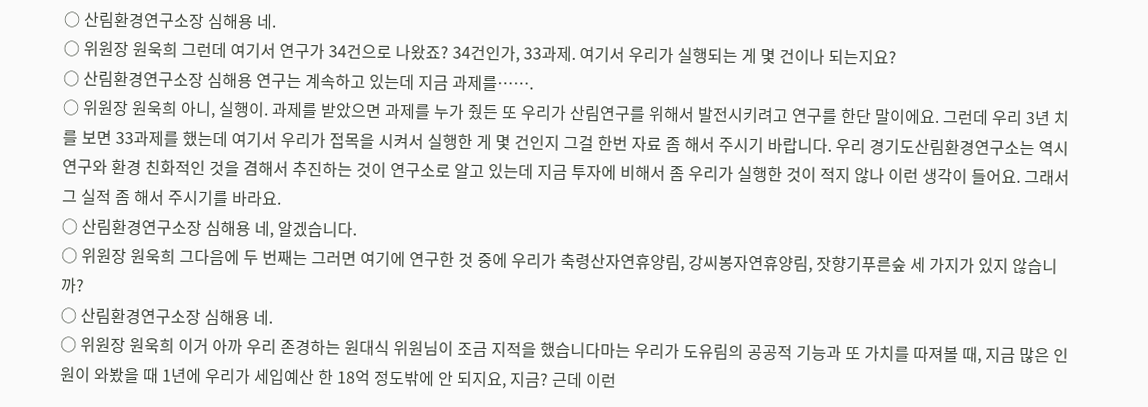○ 산림환경연구소장 심해용 네.
○ 위원장 원욱희 그런데 여기서 연구가 34건으로 나왔죠? 34건인가, 33과제. 여기서 우리가 실행되는 게 몇 건이나 되는지요?
○ 산림환경연구소장 심해용 연구는 계속하고 있는데 지금 과제를…….
○ 위원장 원욱희 아니, 실행이. 과제를 받았으면 과제를 누가 줬든 또 우리가 산림연구를 위해서 발전시키려고 연구를 한단 말이에요. 그런데 우리 3년 치를 보면 33과제를 했는데 여기서 우리가 접목을 시켜서 실행한 게 몇 건인지 그걸 한번 자료 좀 해서 주시기 바랍니다. 우리 경기도산림환경연구소는 역시 연구와 환경 친화적인 것을 겸해서 추진하는 것이 연구소로 알고 있는데 지금 투자에 비해서 좀 우리가 실행한 것이 적지 않나 이런 생각이 들어요. 그래서 그 실적 좀 해서 주시기를 바라요.
○ 산림환경연구소장 심해용 네, 알겠습니다.
○ 위원장 원욱희 그다음에 두 번째는 그러면 여기에 연구한 것 중에 우리가 축령산자연휴양림, 강씨봉자연휴양림, 잣향기푸른숲 세 가지가 있지 않습니까?
○ 산림환경연구소장 심해용 네.
○ 위원장 원욱희 이거 아까 우리 존경하는 원대식 위원님이 조금 지적을 했습니다마는 우리가 도유림의 공공적 기능과 또 가치를 따져볼 때, 지금 많은 인원이 와봤을 때 1년에 우리가 세입예산 한 18억 정도밖에 안 되지요, 지금? 근데 이런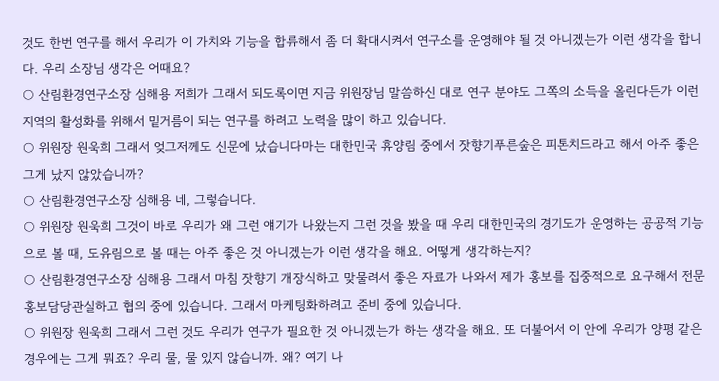것도 한번 연구를 해서 우리가 이 가치와 기능을 합류해서 좀 더 확대시켜서 연구소를 운영해야 될 것 아니겠는가 이런 생각을 합니다. 우리 소장님 생각은 어때요?
○ 산림환경연구소장 심해용 저희가 그래서 되도록이면 지금 위원장님 말씀하신 대로 연구 분야도 그쪽의 소득을 올린다든가 이런 지역의 활성화를 위해서 밑거름이 되는 연구를 하려고 노력을 많이 하고 있습니다.
○ 위원장 원욱희 그래서 엊그저께도 신문에 났습니다마는 대한민국 휴양림 중에서 잣향기푸른숲은 피톤치드라고 해서 아주 좋은 그게 났지 않았습니까?
○ 산림환경연구소장 심해용 네, 그렇습니다.
○ 위원장 원욱희 그것이 바로 우리가 왜 그런 얘기가 나왔는지 그런 것을 봤을 때 우리 대한민국의 경기도가 운영하는 공공적 기능으로 볼 때, 도유림으로 볼 때는 아주 좋은 것 아니겠는가 이런 생각을 해요. 어떻게 생각하는지?
○ 산림환경연구소장 심해용 그래서 마침 잣향기 개장식하고 맞물려서 좋은 자료가 나와서 제가 홍보를 집중적으로 요구해서 전문 홍보담당관실하고 협의 중에 있습니다. 그래서 마케팅화하려고 준비 중에 있습니다.
○ 위원장 원욱희 그래서 그런 것도 우리가 연구가 필요한 것 아니겠는가 하는 생각을 해요. 또 더불어서 이 안에 우리가 양평 같은 경우에는 그게 뭐죠? 우리 물, 물 있지 않습니까. 왜? 여기 나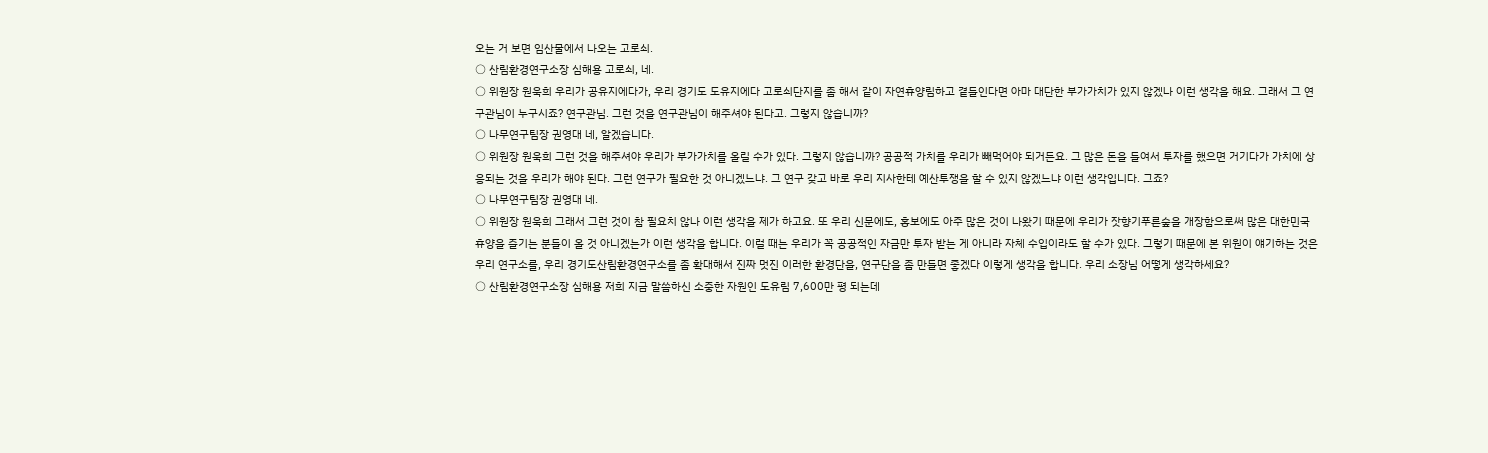오는 거 보면 임산물에서 나오는 고로쇠.
○ 산림환경연구소장 심해용 고로쇠, 네.
○ 위원장 원욱희 우리가 공유지에다가, 우리 경기도 도유지에다 고로쇠단지를 좀 해서 같이 자연휴양림하고 곁들인다면 아마 대단한 부가가치가 있지 않겠나 이런 생각을 해요. 그래서 그 연구관님이 누구시죠? 연구관님. 그런 것을 연구관님이 해주셔야 된다고. 그렇지 않습니까?
○ 나무연구팀장 권영대 네, 알겠습니다.
○ 위원장 원욱희 그런 것을 해주셔야 우리가 부가가치를 올릴 수가 있다. 그렇지 않습니까? 공공적 가치를 우리가 빼먹어야 되거든요. 그 많은 돈을 들여서 투자를 했으면 거기다가 가치에 상응되는 것을 우리가 해야 된다. 그런 연구가 필요한 것 아니겠느냐. 그 연구 갖고 바로 우리 지사한테 예산투쟁을 할 수 있지 않겠느냐 이런 생각입니다. 그죠?
○ 나무연구팀장 권영대 네.
○ 위원장 원욱희 그래서 그런 것이 참 필요치 않나 이런 생각을 제가 하고요. 또 우리 신문에도, 홍보에도 아주 많은 것이 나왔기 때문에 우리가 잣향기푸른숲을 개장함으로써 많은 대한민국 휴양을 즐기는 분들이 올 것 아니겠는가 이런 생각을 합니다. 이럴 때는 우리가 꼭 공공적인 자금만 투자 받는 게 아니라 자체 수입이라도 할 수가 있다. 그렇기 때문에 본 위원이 얘기하는 것은 우리 연구소를, 우리 경기도산림환경연구소를 좀 확대해서 진짜 멋진 이러한 환경단을, 연구단을 좀 만들면 좋겠다 이렇게 생각을 합니다. 우리 소장님 어떻게 생각하세요?
○ 산림환경연구소장 심해용 저희 지금 말씀하신 소중한 자원인 도유림 7,600만 평 되는데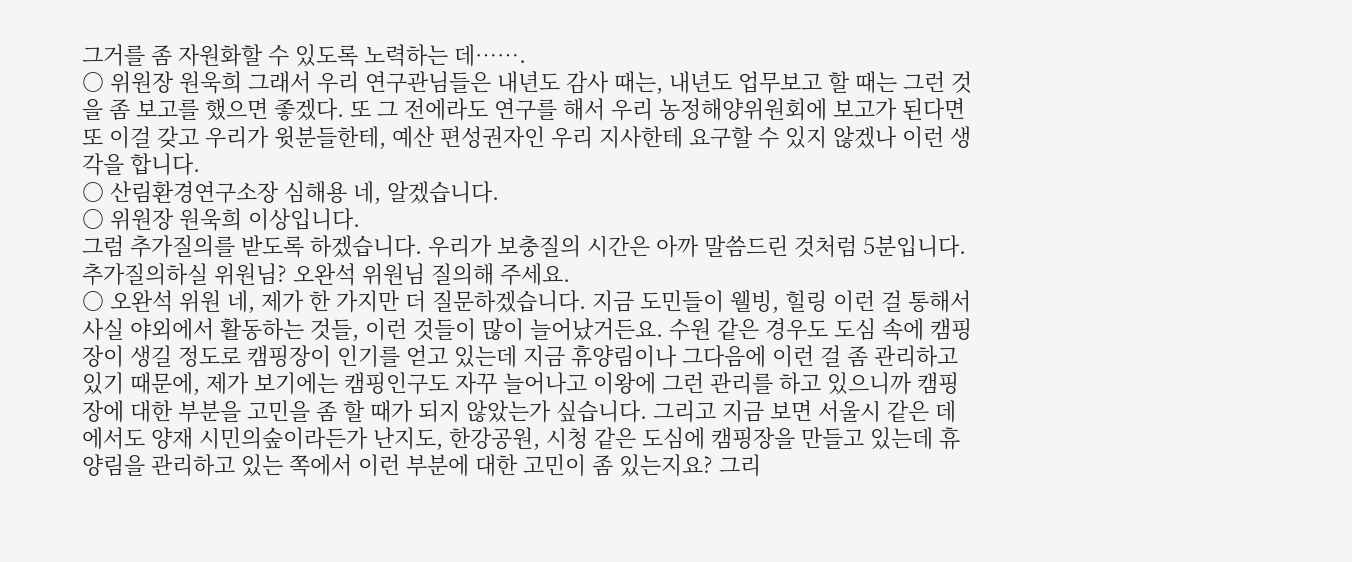그거를 좀 자원화할 수 있도록 노력하는 데…….
○ 위원장 원욱희 그래서 우리 연구관님들은 내년도 감사 때는, 내년도 업무보고 할 때는 그런 것을 좀 보고를 했으면 좋겠다. 또 그 전에라도 연구를 해서 우리 농정해양위원회에 보고가 된다면 또 이걸 갖고 우리가 윗분들한테, 예산 편성권자인 우리 지사한테 요구할 수 있지 않겠나 이런 생각을 합니다.
○ 산림환경연구소장 심해용 네, 알겠습니다.
○ 위원장 원욱희 이상입니다.
그럼 추가질의를 받도록 하겠습니다. 우리가 보충질의 시간은 아까 말씀드린 것처럼 5분입니다. 추가질의하실 위원님? 오완석 위원님 질의해 주세요.
○ 오완석 위원 네, 제가 한 가지만 더 질문하겠습니다. 지금 도민들이 웰빙, 힐링 이런 걸 통해서 사실 야외에서 활동하는 것들, 이런 것들이 많이 늘어났거든요. 수원 같은 경우도 도심 속에 캠핑장이 생길 정도로 캠핑장이 인기를 얻고 있는데 지금 휴양림이나 그다음에 이런 걸 좀 관리하고 있기 때문에, 제가 보기에는 캠핑인구도 자꾸 늘어나고 이왕에 그런 관리를 하고 있으니까 캠핑장에 대한 부분을 고민을 좀 할 때가 되지 않았는가 싶습니다. 그리고 지금 보면 서울시 같은 데에서도 양재 시민의숲이라든가 난지도, 한강공원, 시청 같은 도심에 캠핑장을 만들고 있는데 휴양림을 관리하고 있는 쪽에서 이런 부분에 대한 고민이 좀 있는지요? 그리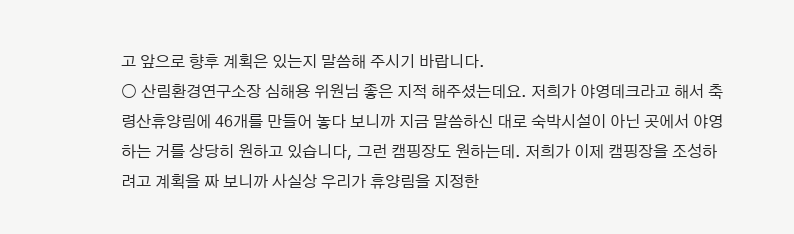고 앞으로 향후 계획은 있는지 말씀해 주시기 바랍니다.
○ 산림환경연구소장 심해용 위원님 좋은 지적 해주셨는데요. 저희가 야영데크라고 해서 축령산휴양림에 46개를 만들어 놓다 보니까 지금 말씀하신 대로 숙박시설이 아닌 곳에서 야영하는 거를 상당히 원하고 있습니다, 그런 캠핑장도 원하는데. 저희가 이제 캠핑장을 조성하려고 계획을 짜 보니까 사실상 우리가 휴양림을 지정한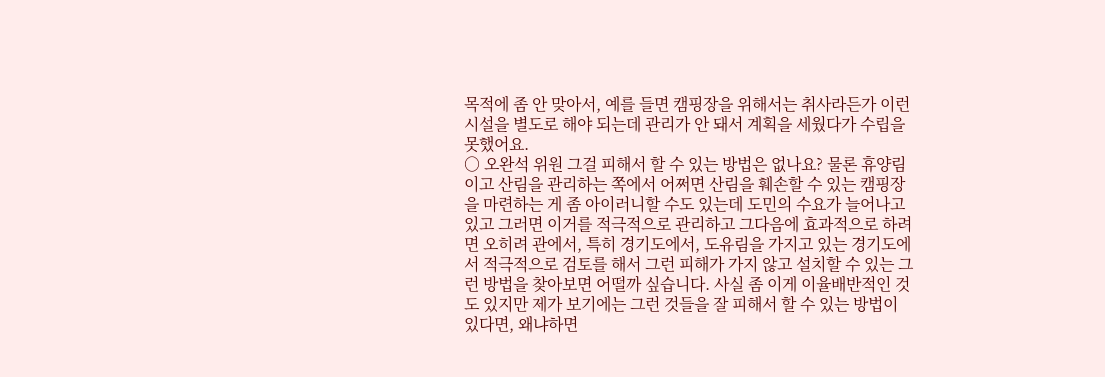목적에 좀 안 맞아서, 예를 들면 캠핑장을 위해서는 취사라든가 이런 시설을 별도로 해야 되는데 관리가 안 돼서 계획을 세웠다가 수립을 못했어요.
○ 오완석 위원 그걸 피해서 할 수 있는 방법은 없나요? 물론 휴양림이고 산림을 관리하는 쪽에서 어쩌면 산림을 훼손할 수 있는 캠핑장을 마련하는 게 좀 아이러니할 수도 있는데 도민의 수요가 늘어나고 있고 그러면 이거를 적극적으로 관리하고 그다음에 효과적으로 하려면 오히려 관에서, 특히 경기도에서, 도유림을 가지고 있는 경기도에서 적극적으로 검토를 해서 그런 피해가 가지 않고 설치할 수 있는 그런 방법을 찾아보면 어떨까 싶습니다. 사실 좀 이게 이율배반적인 것도 있지만 제가 보기에는 그런 것들을 잘 피해서 할 수 있는 방법이 있다면, 왜냐하면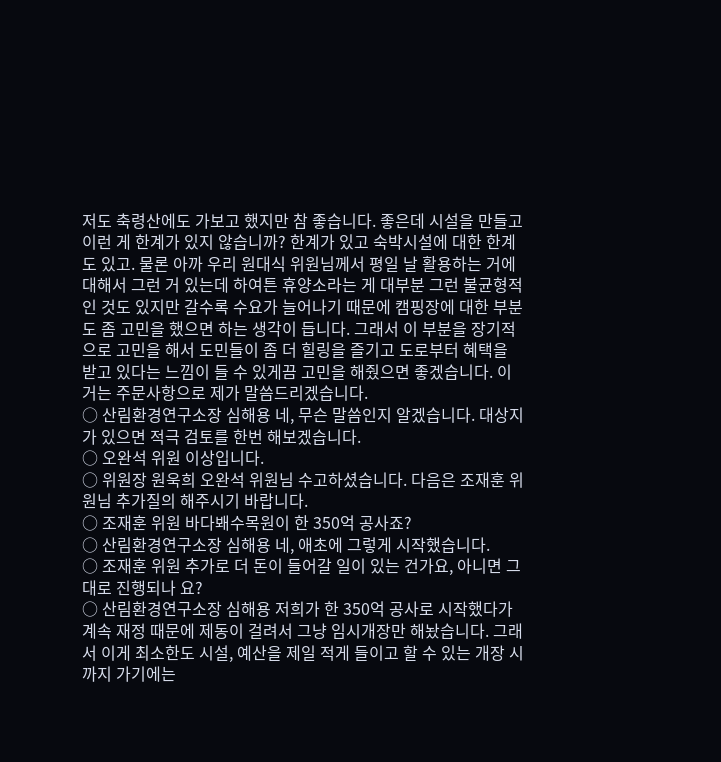저도 축령산에도 가보고 했지만 참 좋습니다. 좋은데 시설을 만들고 이런 게 한계가 있지 않습니까? 한계가 있고 숙박시설에 대한 한계도 있고. 물론 아까 우리 원대식 위원님께서 평일 날 활용하는 거에 대해서 그런 거 있는데 하여튼 휴양소라는 게 대부분 그런 불균형적인 것도 있지만 갈수록 수요가 늘어나기 때문에 캠핑장에 대한 부분도 좀 고민을 했으면 하는 생각이 듭니다. 그래서 이 부분을 장기적으로 고민을 해서 도민들이 좀 더 힐링을 즐기고 도로부터 혜택을 받고 있다는 느낌이 들 수 있게끔 고민을 해줬으면 좋겠습니다. 이거는 주문사항으로 제가 말씀드리겠습니다.
○ 산림환경연구소장 심해용 네, 무슨 말씀인지 알겠습니다. 대상지가 있으면 적극 검토를 한번 해보겠습니다.
○ 오완석 위원 이상입니다.
○ 위원장 원욱희 오완석 위원님 수고하셨습니다. 다음은 조재훈 위원님 추가질의 해주시기 바랍니다.
○ 조재훈 위원 바다봬수목원이 한 350억 공사죠?
○ 산림환경연구소장 심해용 네, 애초에 그렇게 시작했습니다.
○ 조재훈 위원 추가로 더 돈이 들어갈 일이 있는 건가요, 아니면 그대로 진행되나 요?
○ 산림환경연구소장 심해용 저희가 한 350억 공사로 시작했다가 계속 재정 때문에 제동이 걸려서 그냥 임시개장만 해놨습니다. 그래서 이게 최소한도 시설, 예산을 제일 적게 들이고 할 수 있는 개장 시까지 가기에는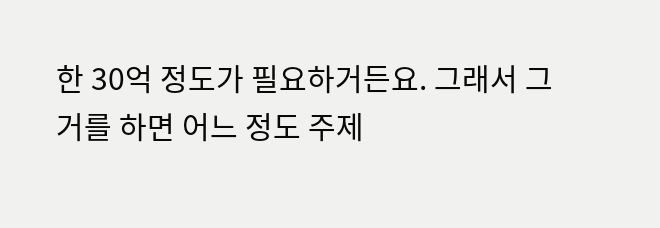한 30억 정도가 필요하거든요. 그래서 그거를 하면 어느 정도 주제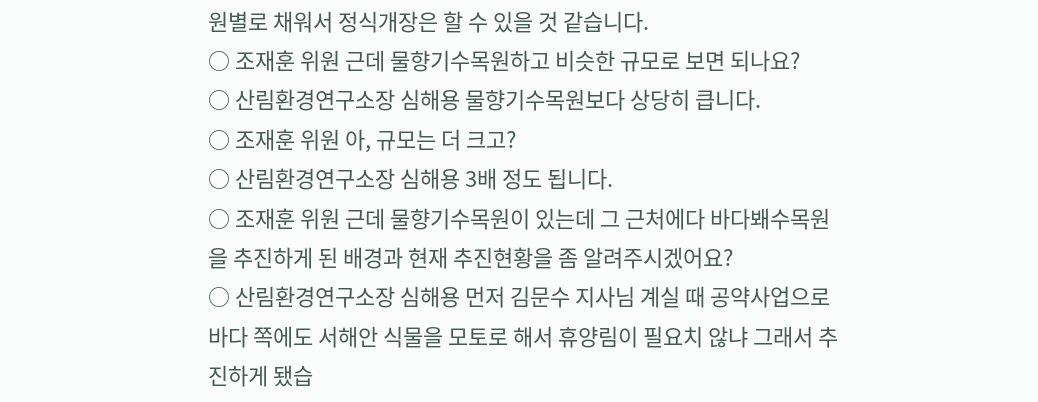원별로 채워서 정식개장은 할 수 있을 것 같습니다.
○ 조재훈 위원 근데 물향기수목원하고 비슷한 규모로 보면 되나요?
○ 산림환경연구소장 심해용 물향기수목원보다 상당히 큽니다.
○ 조재훈 위원 아, 규모는 더 크고?
○ 산림환경연구소장 심해용 3배 정도 됩니다.
○ 조재훈 위원 근데 물향기수목원이 있는데 그 근처에다 바다봬수목원을 추진하게 된 배경과 현재 추진현황을 좀 알려주시겠어요?
○ 산림환경연구소장 심해용 먼저 김문수 지사님 계실 때 공약사업으로 바다 쪽에도 서해안 식물을 모토로 해서 휴양림이 필요치 않냐 그래서 추진하게 됐습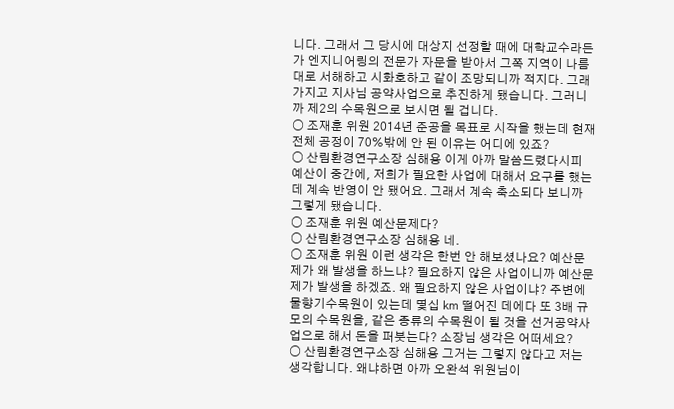니다. 그래서 그 당시에 대상지 선정할 때에 대학교수라든가 엔지니어링의 전문가 자문을 받아서 그쪽 지역이 나름대로 서해하고 시화호하고 같이 조망되니까 적지다. 그래 가지고 지사님 공약사업으로 추진하게 됐습니다. 그러니까 제2의 수목원으로 보시면 될 겁니다.
○ 조재훈 위원 2014년 준공을 목표로 시작을 했는데 현재 전체 공정이 70%밖에 안 된 이유는 어디에 있죠?
○ 산림환경연구소장 심해용 이게 아까 말씀드렸다시피 예산이 중간에, 저희가 필요한 사업에 대해서 요구를 했는데 계속 반영이 안 됐어요. 그래서 계속 축소되다 보니까 그렇게 됐습니다.
○ 조재훈 위원 예산문제다?
○ 산림환경연구소장 심해용 네.
○ 조재훈 위원 이런 생각은 한번 안 해보셨나요? 예산문제가 왜 발생을 하느냐? 필요하지 않은 사업이니까 예산문제가 발생을 하겠죠. 왜 필요하지 않은 사업이냐? 주변에 물향기수목원이 있는데 몇십 ㎞ 떨어진 데에다 또 3배 규모의 수목원을, 같은 종류의 수목원이 될 것을 선거공약사업으로 해서 돈을 퍼붓는다? 소장님 생각은 어떠세요?
○ 산림환경연구소장 심해용 그거는 그렇지 않다고 저는 생각합니다. 왜냐하면 아까 오완석 위원님이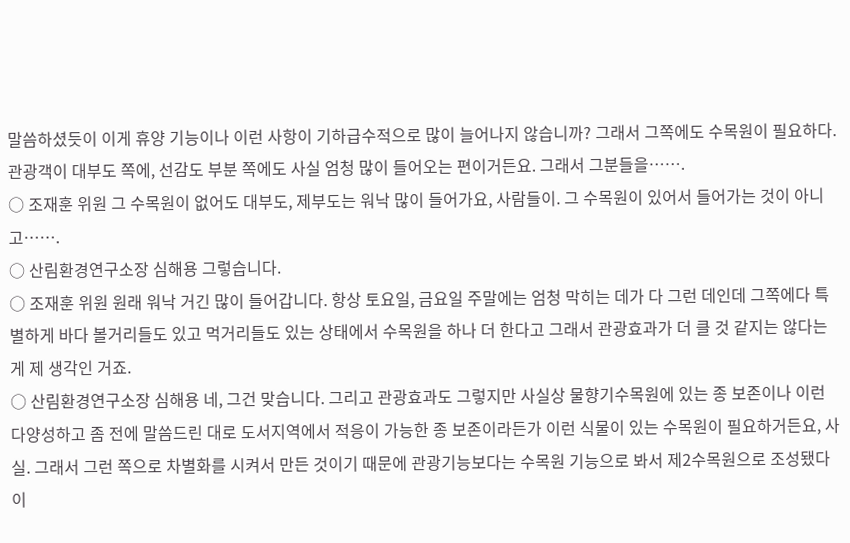말씀하셨듯이 이게 휴양 기능이나 이런 사항이 기하급수적으로 많이 늘어나지 않습니까? 그래서 그쪽에도 수목원이 필요하다. 관광객이 대부도 쪽에, 선감도 부분 쪽에도 사실 엄청 많이 들어오는 편이거든요. 그래서 그분들을…….
○ 조재훈 위원 그 수목원이 없어도 대부도, 제부도는 워낙 많이 들어가요, 사람들이. 그 수목원이 있어서 들어가는 것이 아니고…….
○ 산림환경연구소장 심해용 그렇습니다.
○ 조재훈 위원 원래 워낙 거긴 많이 들어갑니다. 항상 토요일, 금요일 주말에는 엄청 막히는 데가 다 그런 데인데 그쪽에다 특별하게 바다 볼거리들도 있고 먹거리들도 있는 상태에서 수목원을 하나 더 한다고 그래서 관광효과가 더 클 것 같지는 않다는 게 제 생각인 거죠.
○ 산림환경연구소장 심해용 네, 그건 맞습니다. 그리고 관광효과도 그렇지만 사실상 물향기수목원에 있는 종 보존이나 이런 다양성하고 좀 전에 말씀드린 대로 도서지역에서 적응이 가능한 종 보존이라든가 이런 식물이 있는 수목원이 필요하거든요, 사실. 그래서 그런 쪽으로 차별화를 시켜서 만든 것이기 때문에 관광기능보다는 수목원 기능으로 봐서 제2수목원으로 조성됐다 이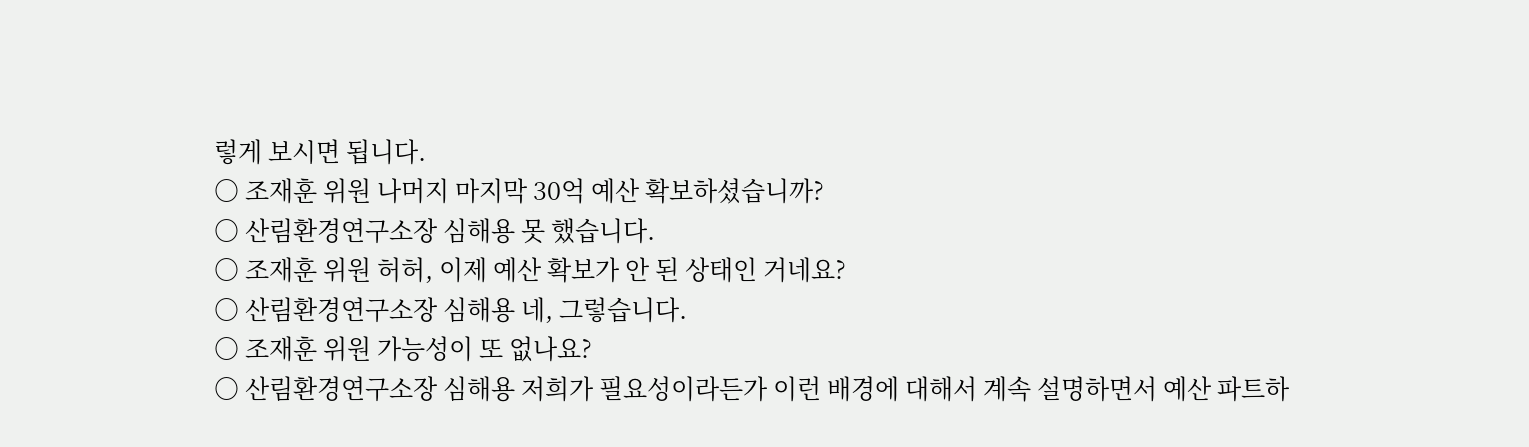렇게 보시면 됩니다.
○ 조재훈 위원 나머지 마지막 30억 예산 확보하셨습니까?
○ 산림환경연구소장 심해용 못 했습니다.
○ 조재훈 위원 허허, 이제 예산 확보가 안 된 상태인 거네요?
○ 산림환경연구소장 심해용 네, 그렇습니다.
○ 조재훈 위원 가능성이 또 없나요?
○ 산림환경연구소장 심해용 저희가 필요성이라든가 이런 배경에 대해서 계속 설명하면서 예산 파트하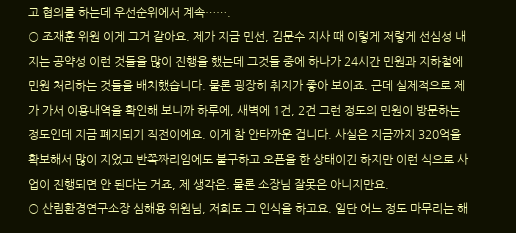고 협의를 하는데 우선순위에서 계속…….
○ 조재훈 위원 이게 그거 같아요. 제가 지금 민선, 김문수 지사 때 이렇게 저렇게 선심성 내지는 공약성 이런 것들을 많이 진행을 했는데 그것들 중에 하나가 24시간 민원과 지하철에 민원 처리하는 것들을 배치했습니다. 물론 굉장히 취지가 좋아 보이죠. 근데 실제적으로 제가 가서 이용내역을 확인해 보니까 하루에, 새벽에 1건, 2건 그런 정도의 민원이 방문하는 정도인데 지금 폐지되기 직전이에요. 이게 참 안타까운 겁니다. 사실은 지금까지 320억을 확보해서 많이 지었고 반쪽짜리임에도 불구하고 오픈을 한 상태이긴 하지만 이런 식으로 사업이 진행되면 안 된다는 거죠, 제 생각은. 물론 소장님 잘못은 아니지만요.
○ 산림환경연구소장 심해용 위원님, 저희도 그 인식을 하고요. 일단 어느 정도 마무리는 해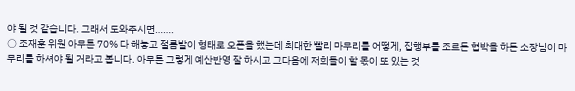야 될 것 같습니다. 그래서 도와주시면…….
○ 조재훈 위원 아무튼 70% 다 해놓고 절름발이 형태로 오픈을 했는데 최대한 빨리 마무리를 어떻게, 집행부를 조르든 협박을 하든 소장님이 마무리를 하셔야 될 거라고 봅니다. 아무튼 그렇게 예산반영 잘 하시고 그다음에 저희들이 할 몫이 또 있는 것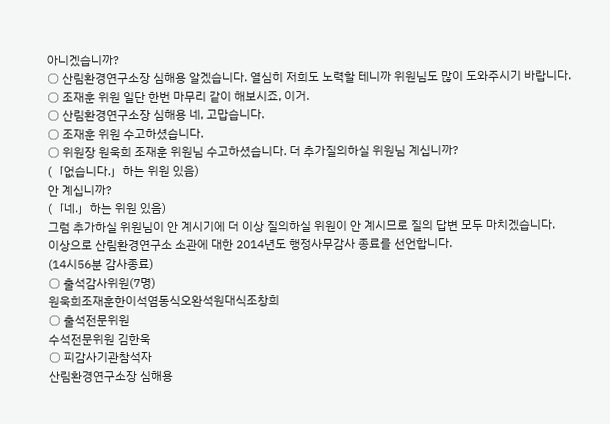아니겠습니까?
○ 산림환경연구소장 심해용 알겠습니다. 열심히 저희도 노력할 테니까 위원님도 많이 도와주시기 바랍니다.
○ 조재훈 위원 일단 한번 마무리 같이 해보시죠, 이거.
○ 산림환경연구소장 심해용 네, 고맙습니다.
○ 조재훈 위원 수고하셨습니다.
○ 위원장 원욱희 조재훈 위원님 수고하셨습니다. 더 추가질의하실 위원님 계십니까?
(「없습니다.」하는 위원 있음)
안 계십니까?
(「네.」하는 위원 있음)
그럼 추가하실 위원님이 안 계시기에 더 이상 질의하실 위원이 안 계시므로 질의 답변 모두 마치겠습니다.
이상으로 산림환경연구소 소관에 대한 2014년도 행정사무감사 종료를 선언합니다.
(14시56분 감사종료)
○ 출석감사위원(7명)
원욱희조재훈한이석염동식오완석원대식조창희
○ 출석전문위원
수석전문위원 김한욱
○ 피감사기관참석자
산림환경연구소장 심해용